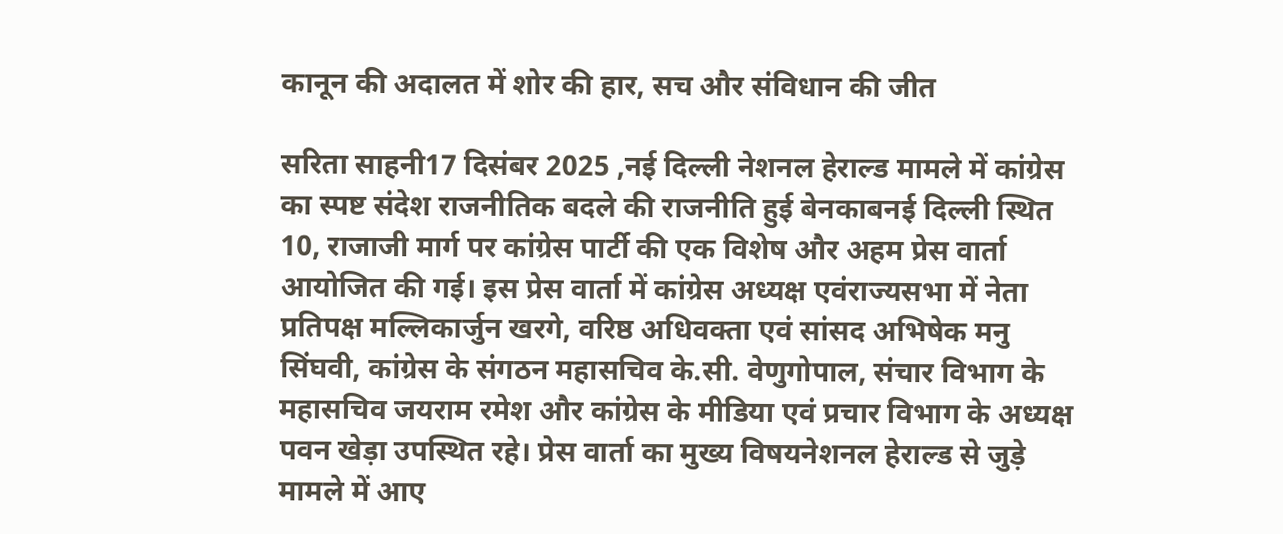कानून की अदालत में शोर की हार, सच और संविधान की जीत

सरिता साहनी17 दिसंबर 2025 ,नई दिल्ली नेशनल हेराल्ड मामले में कांग्रेस का स्पष्ट संदेश राजनीतिक बदले की राजनीति हुई बेनकाबनई दिल्ली स्थित 10, राजाजी मार्ग पर कांग्रेस पार्टी की एक विशेष और अहम प्रेस वार्ता आयोजित की गई। इस प्रेस वार्ता में कांग्रेस अध्यक्ष एवंराज्यसभा में नेता प्रतिपक्ष मल्लिकार्जुन खरगे, वरिष्ठ अधिवक्ता एवं सांसद अभिषेक मनु सिंघवी, कांग्रेस के संगठन महासचिव के.सी. वेणुगोपाल, संचार विभाग के महासचिव जयराम रमेश और कांग्रेस के मीडिया एवं प्रचार विभाग के अध्यक्ष पवन खेड़ा उपस्थित रहे। प्रेस वार्ता का मुख्य विषयनेशनल हेराल्ड से जुड़े मामले में आए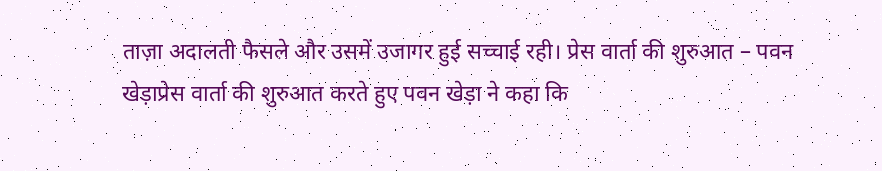ताज़ा अदालती फैसले और उसमें उजागर हुई सच्चाई रही। प्रेस वार्ता की शुरुआत – पवन खेड़ाप्रेस वार्ता की शुरुआत करते हुए पवन खेड़ा ने कहा कि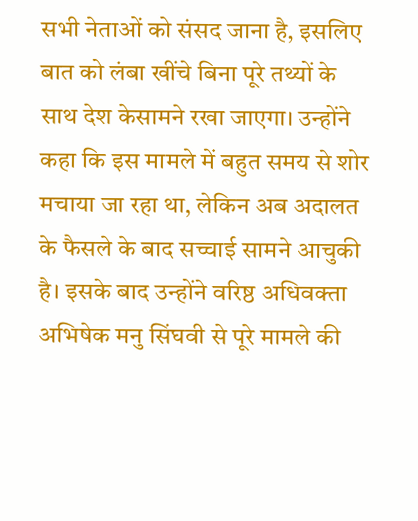सभी नेताओं को संसद जाना है, इसलिए बात को लंबा खींचे बिना पूरे तथ्यों के साथ देश केसामने रखा जाएगा। उन्होंने कहा कि इस मामले में बहुत समय से शोर मचाया जा रहा था, लेकिन अब अदालत के फैसले के बाद सच्चाई सामने आचुकी है। इसके बाद उन्होंने वरिष्ठ अधिवक्ता अभिषेक मनु सिंघवी से पूरे मामले की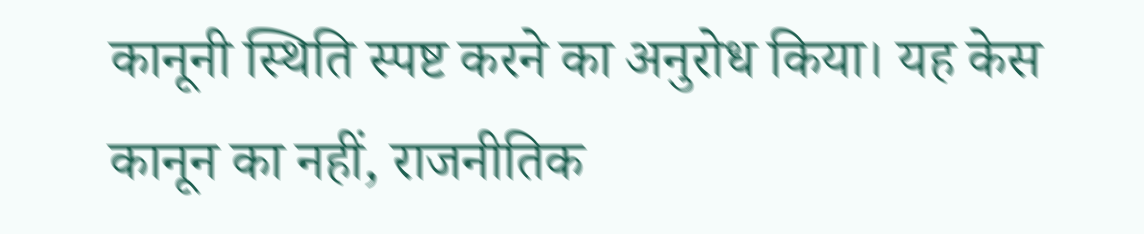कानूनी स्थिति स्पष्ट करने का अनुरोध किया। यह केस कानून का नहीं, राजनीतिक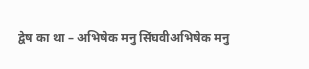द्वेष का था – अभिषेक मनु सिंघवीअभिषेक मनु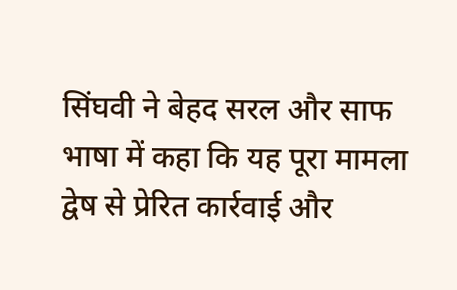सिंघवी ने बेहद सरल और साफ भाषा में कहा कि यह पूरा मामला द्वेष से प्रेरित कार्रवाई और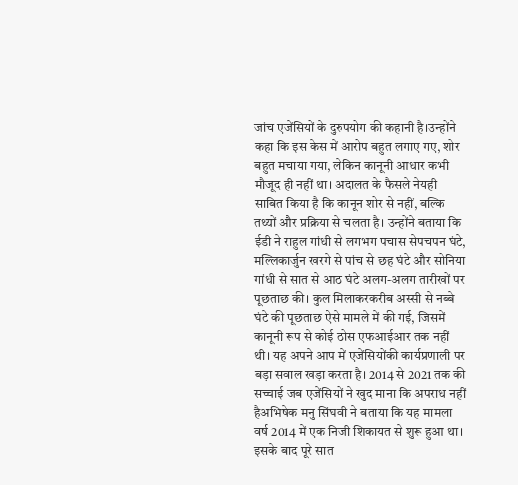जांच एजेंसियों के दुरुपयोग की कहानी है।उन्होंने कहा कि इस केस में आरोप बहुत लगाए गए, शोर बहुत मचाया गया, लेकिन कानूनी आधार कभी मौजूद ही नहीं था। अदालत के फैसले नेयही साबित किया है कि कानून शोर से नहीं, बल्कि तथ्यों और प्रक्रिया से चलता है। उन्होंने बताया कि ईडी ने राहुल गांधी से लगभग पचास सेपचपन घंटे, मल्लिकार्जुन खरगे से पांच से छह घंटे और सोनिया गांधी से सात से आठ घंटे अलग-अलग तारीखों पर पूछताछ की। कुल मिलाकरकरीब अस्सी से नब्बे घंटे की पूछताछ ऐसे मामले में की गई, जिसमें कानूनी रूप से कोई ठोस एफआईआर तक नहीं थी। यह अपने आप में एजेंसियोंकी कार्यप्रणाली पर बड़ा सवाल खड़ा करता है। 2014 से 2021 तक की सच्चाई जब एजेंसियों ने खुद माना कि अपराध नहीं हैअभिषेक मनु सिंघवी ने बताया कि यह मामला वर्ष 2014 में एक निजी शिकायत से शुरू हुआ था। इसके बाद पूरे सात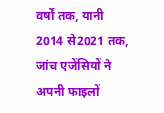वर्षों तक, यानी 2014 से2021 तक, जांच एजेंसियों ने अपनी फाइलों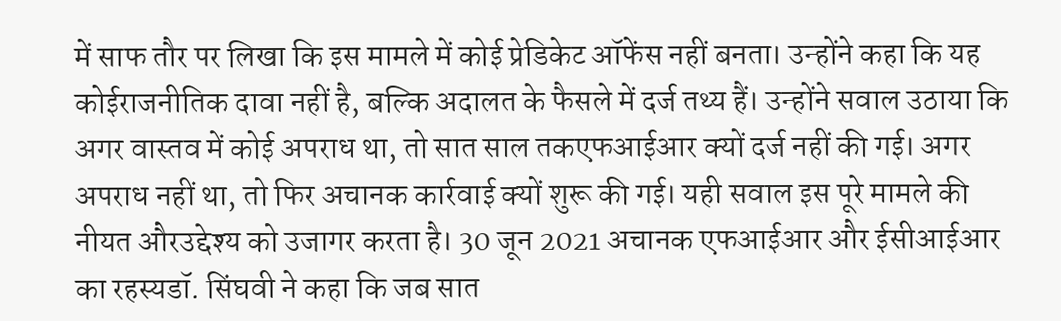में साफ तौर पर लिखा कि इस मामले में कोई प्रेडिकेट ऑफेंस नहीं बनता। उन्होंने कहा कि यह कोईराजनीतिक दावा नहीं है, बल्कि अदालत के फैसले में दर्ज तथ्य हैं। उन्होंने सवाल उठाया कि अगर वास्तव में कोई अपराध था, तो सात साल तकएफआईआर क्यों दर्ज नहीं की गई। अगर अपराध नहीं था, तो फिर अचानक कार्रवाई क्यों शुरू की गई। यही सवाल इस पूरे मामले की नीयत औरउद्देश्य को उजागर करता है। 30 जून 2021 अचानक एफआईआर और ईसीआईआर का रहस्यडॉ. सिंघवी ने कहा कि जब सात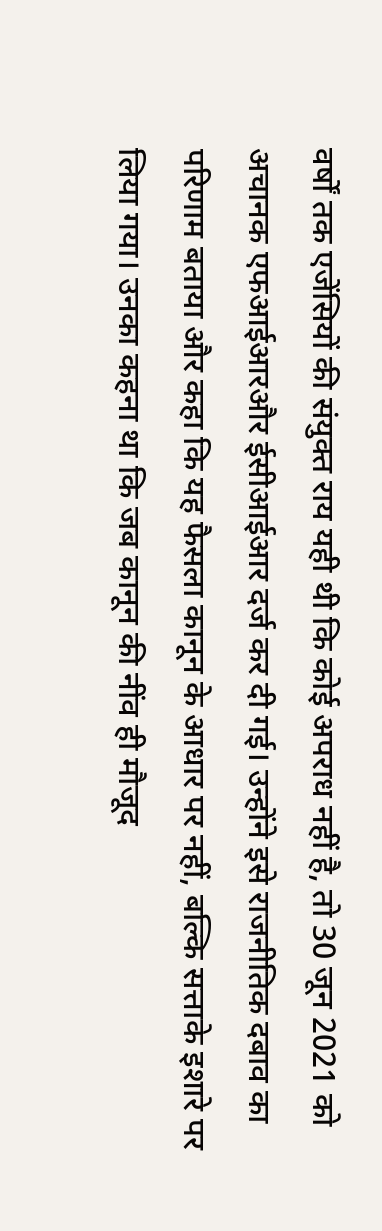वर्षों तक एजेंसियों की संयुक्त राय यही थी कि कोई अपराध नहीं है, तो 30 जून 2021 को अचानक एफआईआरऔर ईसीआईआर दर्ज कर दी गई। उन्होंने इसे राजनीतिक दबाव का परिणाम बताया और कहा कि यह फैसला कानून के आधार पर नहीं, बल्कि सत्ताके इशारे पर लिया गया। उनका कहना था कि जब कानून की नींव ही मौजूद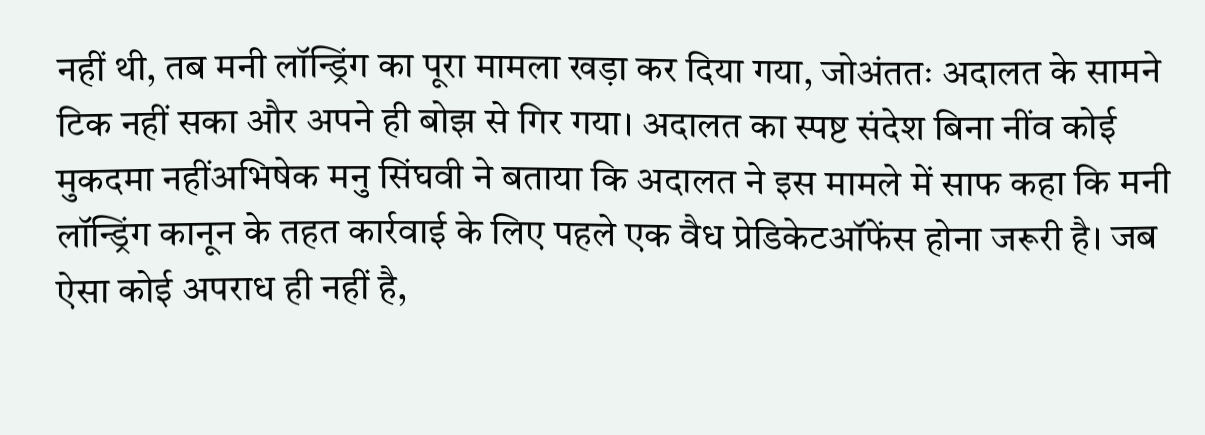नहीं थी, तब मनी लॉन्ड्रिंग का पूरा मामला खड़ा कर दिया गया, जोअंततः अदालत के सामने टिक नहीं सका और अपने ही बोझ से गिर गया। अदालत का स्पष्ट संदेश बिना नींव कोई मुकदमा नहींअभिषेक मनु सिंघवी ने बताया कि अदालत ने इस मामले में साफ कहा कि मनी लॉन्ड्रिंग कानून के तहत कार्रवाई के लिए पहले एक वैध प्रेडिकेटऑफेंस होना जरूरी है। जब ऐसा कोई अपराध ही नहीं है,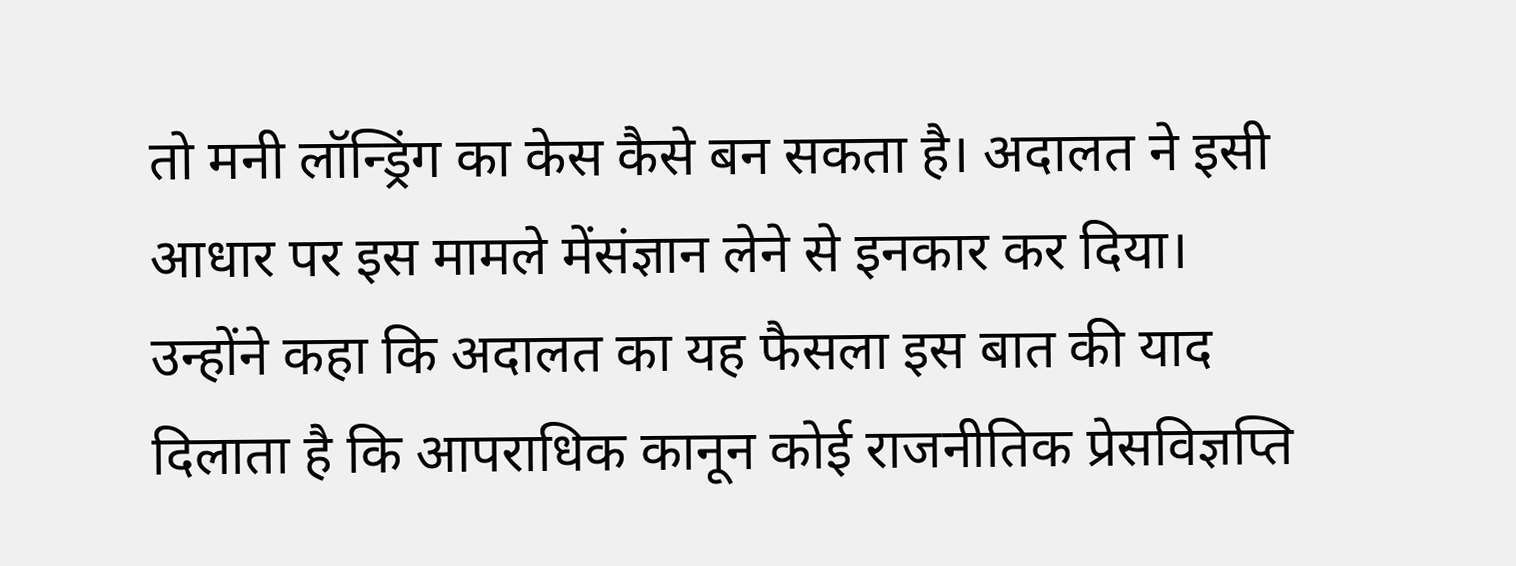तो मनी लॉन्ड्रिंग का केस कैसे बन सकता है। अदालत ने इसी आधार पर इस मामले मेंसंज्ञान लेने से इनकार कर दिया। उन्होंने कहा कि अदालत का यह फैसला इस बात की याद दिलाता है कि आपराधिक कानून कोई राजनीतिक प्रेसविज्ञप्ति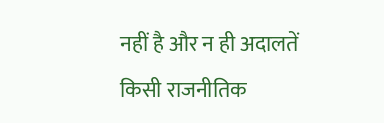नहीं है और न ही अदालतें किसी राजनीतिक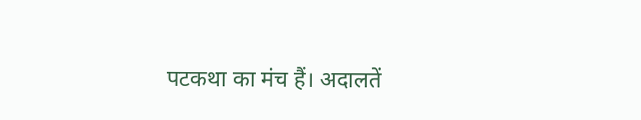पटकथा का मंच हैं। अदालतें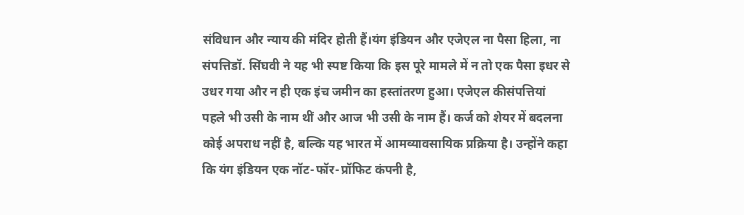संविधान और न्याय की मंदिर होती हैं।यंग इंडियन और एजेएल ना पैसा हिला, ना संपत्तिडॉ. सिंघवी ने यह भी स्पष्ट किया कि इस पूरे मामले में न तो एक पैसा इधर से उधर गया और न ही एक इंच जमीन का हस्तांतरण हुआ। एजेएल कीसंपत्तियां पहले भी उसी के नाम थीं और आज भी उसी के नाम हैं। कर्ज को शेयर में बदलना कोई अपराध नहीं है, बल्कि यह भारत में आमव्यावसायिक प्रक्रिया है। उन्होंने कहा कि यंग इंडियन एक नॉट-फॉर-प्रॉफिट कंपनी है,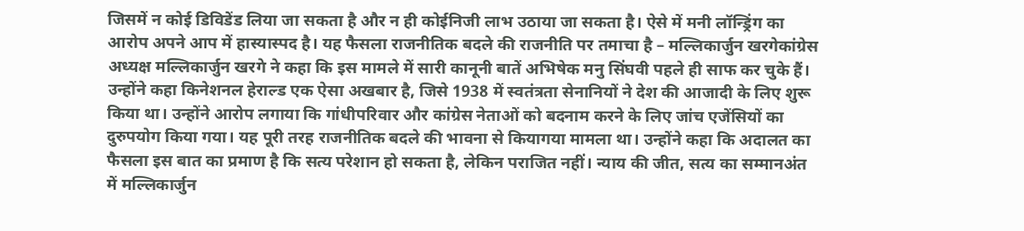जिसमें न कोई डिविडेंड लिया जा सकता है और न ही कोईनिजी लाभ उठाया जा सकता है। ऐसे में मनी लॉन्ड्रिंग का आरोप अपने आप में हास्यास्पद है। यह फैसला राजनीतिक बदले की राजनीति पर तमाचा है – मल्लिकार्जुन खरगेकांग्रेस अध्यक्ष मल्लिकार्जुन खरगे ने कहा कि इस मामले में सारी कानूनी बातें अभिषेक मनु सिंघवी पहले ही साफ कर चुके हैं। उन्होंने कहा किनेशनल हेराल्ड एक ऐसा अखबार है, जिसे 1938 में स्वतंत्रता सेनानियों ने देश की आजादी के लिए शुरू किया था। उन्होंने आरोप लगाया कि गांधीपरिवार और कांग्रेस नेताओं को बदनाम करने के लिए जांच एजेंसियों का दुरुपयोग किया गया। यह पूरी तरह राजनीतिक बदले की भावना से कियागया मामला था। उन्होंने कहा कि अदालत का फैसला इस बात का प्रमाण है कि सत्य परेशान हो सकता है, लेकिन पराजित नहीं। न्याय की जीत, सत्य का सम्मानअंत में मल्लिकार्जुन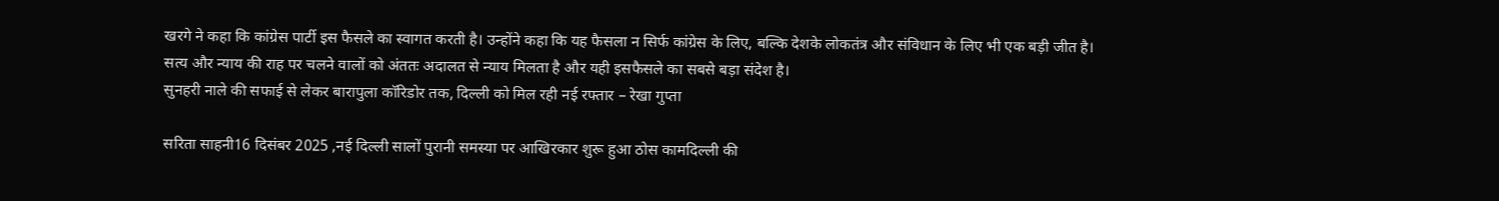खरगे ने कहा कि कांग्रेस पार्टी इस फैसले का स्वागत करती है। उन्होंने कहा कि यह फैसला न सिर्फ कांग्रेस के लिए, बल्कि देशके लोकतंत्र और संविधान के लिए भी एक बड़ी जीत है। सत्य और न्याय की राह पर चलने वालों को अंततः अदालत से न्याय मिलता है और यही इसफैसले का सबसे बड़ा संदेश है।
सुनहरी नाले की सफाई से लेकर बारापुला कॉरिडोर तक, दिल्ली को मिल रही नई रफ्तार – रेखा गुप्ता

सरिता साहनी16 दिसंबर 2025 ,नई दिल्ली सालों पुरानी समस्या पर आखिरकार शुरू हुआ ठोस कामदिल्ली की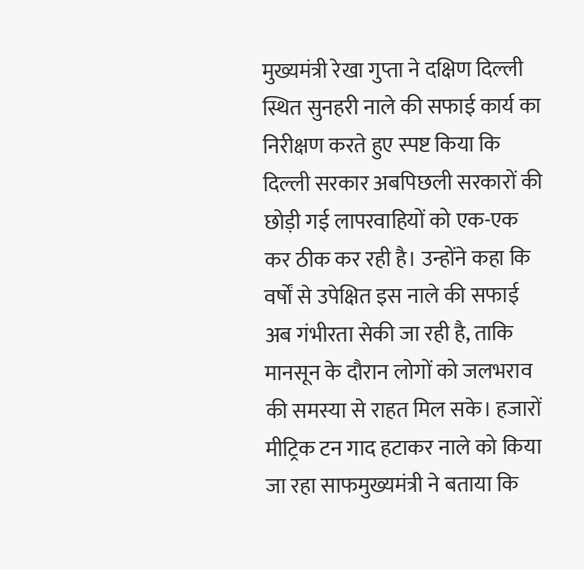मुख्यमंत्री रेखा गुप्ता ने दक्षिण दिल्ली स्थित सुनहरी नाले की सफाई कार्य का निरीक्षण करते हुए स्पष्ट किया कि दिल्ली सरकार अबपिछली सरकारों की छोड़ी गई लापरवाहियों को एक-एक कर ठीक कर रही है। उन्होंने कहा कि वर्षों से उपेक्षित इस नाले की सफाई अब गंभीरता सेकी जा रही है, ताकि मानसून के दौरान लोगों को जलभराव की समस्या से राहत मिल सके। हजारों मीट्रिक टन गाद हटाकर नाले को किया जा रहा साफमुख्यमंत्री ने बताया कि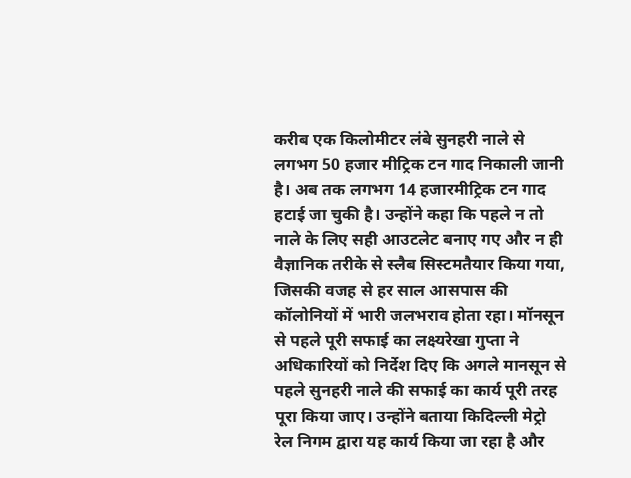करीब एक किलोमीटर लंबे सुनहरी नाले से लगभग 50 हजार मीट्रिक टन गाद निकाली जानी है। अब तक लगभग 14 हजारमीट्रिक टन गाद हटाई जा चुकी है। उन्होंने कहा कि पहले न तो नाले के लिए सही आउटलेट बनाए गए और न ही वैज्ञानिक तरीके से स्लैब सिस्टमतैयार किया गया, जिसकी वजह से हर साल आसपास की कॉलोनियों में भारी जलभराव होता रहा। मॉनसून से पहले पूरी सफाई का लक्ष्यरेखा गुप्ता ने अधिकारियों को निर्देश दिए कि अगले मानसून से पहले सुनहरी नाले की सफाई का कार्य पूरी तरह पूरा किया जाए। उन्होंने बताया किदिल्ली मेट्रो रेल निगम द्वारा यह कार्य किया जा रहा है और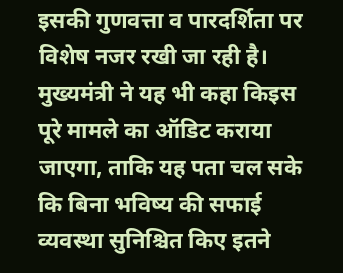इसकी गुणवत्ता व पारदर्शिता पर विशेष नजर रखी जा रही है। मुख्यमंत्री ने यह भी कहा किइस पूरे मामले का ऑडिट कराया जाएगा, ताकि यह पता चल सके कि बिना भविष्य की सफाई व्यवस्था सुनिश्चित किए इतने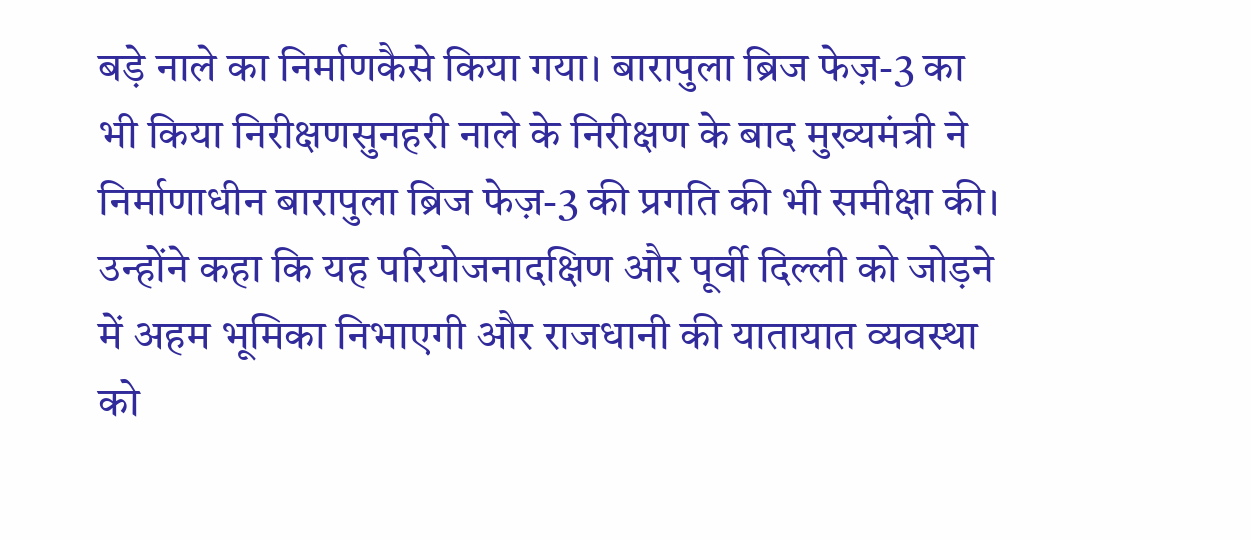बड़े नाले का निर्माणकैसे किया गया। बारापुला ब्रिज फेज़-3 का भी किया निरीक्षणसुनहरी नाले के निरीक्षण के बाद मुख्यमंत्री ने निर्माणाधीन बारापुला ब्रिज फेज़-3 की प्रगति की भी समीक्षा की। उन्होंने कहा कि यह परियोजनादक्षिण और पूर्वी दिल्ली को जोड़ने में अहम भूमिका निभाएगी और राजधानी की यातायात व्यवस्था को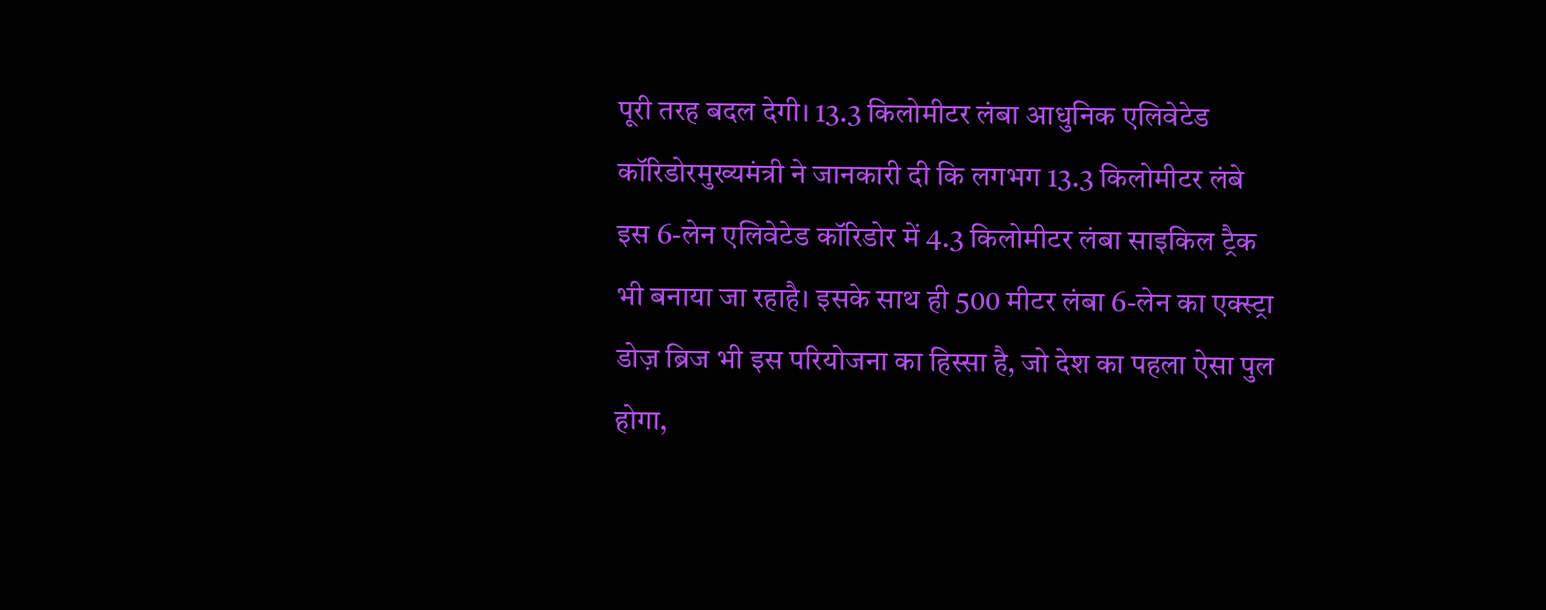पूरी तरह बदल देगी। 13.3 किलोमीटर लंबा आधुनिक एलिवेटेड कॉरिडोरमुख्यमंत्री ने जानकारी दी कि लगभग 13.3 किलोमीटर लंबे इस 6-लेन एलिवेटेड कॉरिडोर में 4.3 किलोमीटर लंबा साइकिल ट्रैक भी बनाया जा रहाहै। इसके साथ ही 500 मीटर लंबा 6-लेन का एक्स्ट्रा डोज़ ब्रिज भी इस परियोजना का हिस्सा है, जो देश का पहला ऐसा पुल होगा,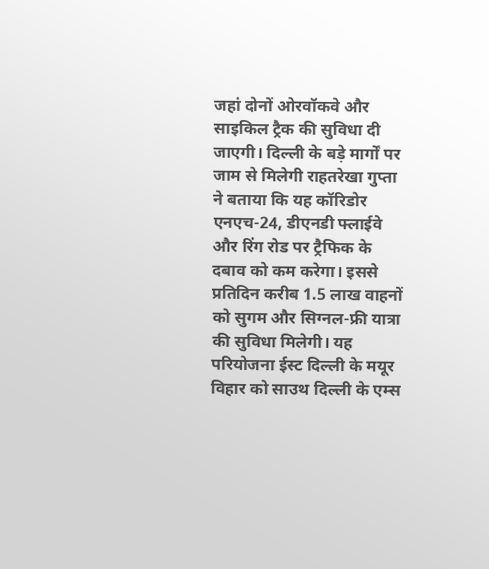जहां दोनों ओरवॉकवे और साइकिल ट्रैक की सुविधा दी जाएगी। दिल्ली के बड़े मार्गों पर जाम से मिलेगी राहतरेखा गुप्ता ने बताया कि यह कॉरिडोर एनएच-24, डीएनडी फ्लाईवे और रिंग रोड पर ट्रैफिक के दबाव को कम करेगा। इससे प्रतिदिन करीब 1.5 लाख वाहनों को सुगम और सिग्नल-फ्री यात्रा की सुविधा मिलेगी। यह परियोजना ईस्ट दिल्ली के मयूर विहार को साउथ दिल्ली के एम्स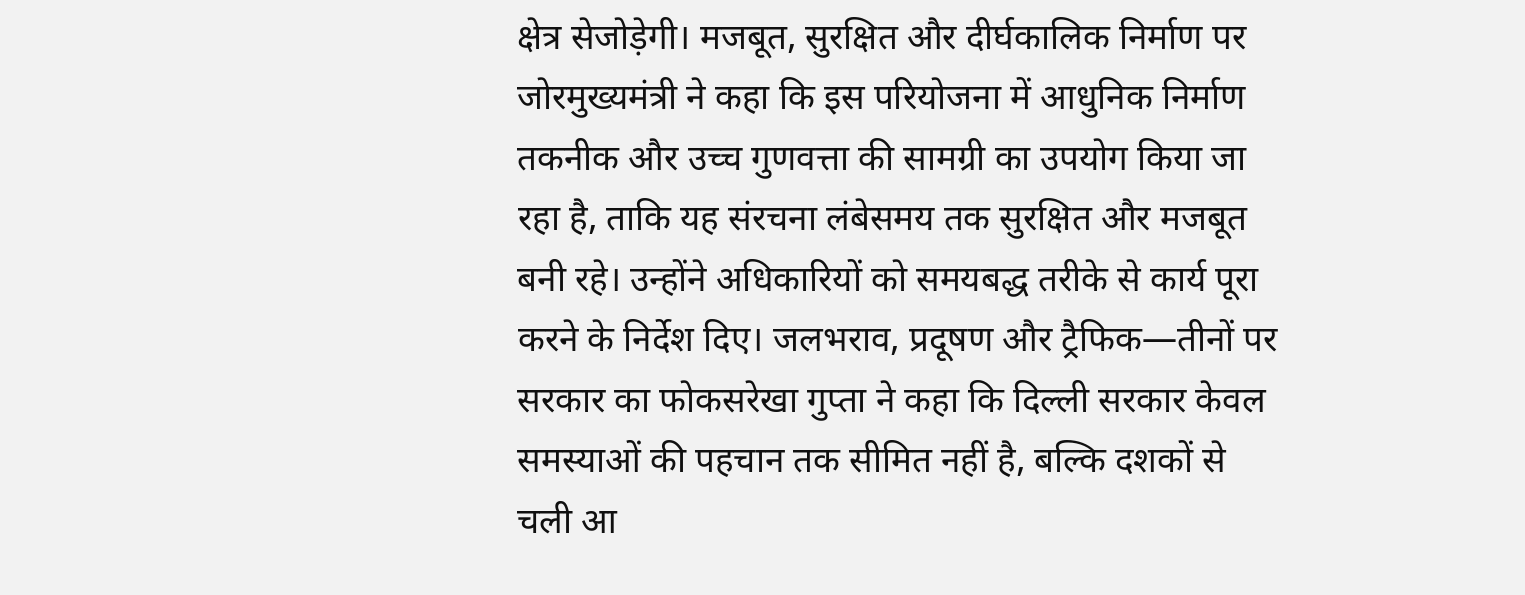क्षेत्र सेजोड़ेगी। मजबूत, सुरक्षित और दीर्घकालिक निर्माण पर जोरमुख्यमंत्री ने कहा कि इस परियोजना में आधुनिक निर्माण तकनीक और उच्च गुणवत्ता की सामग्री का उपयोग किया जा रहा है, ताकि यह संरचना लंबेसमय तक सुरक्षित और मजबूत बनी रहे। उन्होंने अधिकारियों को समयबद्ध तरीके से कार्य पूरा करने के निर्देश दिए। जलभराव, प्रदूषण और ट्रैफिक—तीनों पर सरकार का फोकसरेखा गुप्ता ने कहा कि दिल्ली सरकार केवल समस्याओं की पहचान तक सीमित नहीं है, बल्कि दशकों से चली आ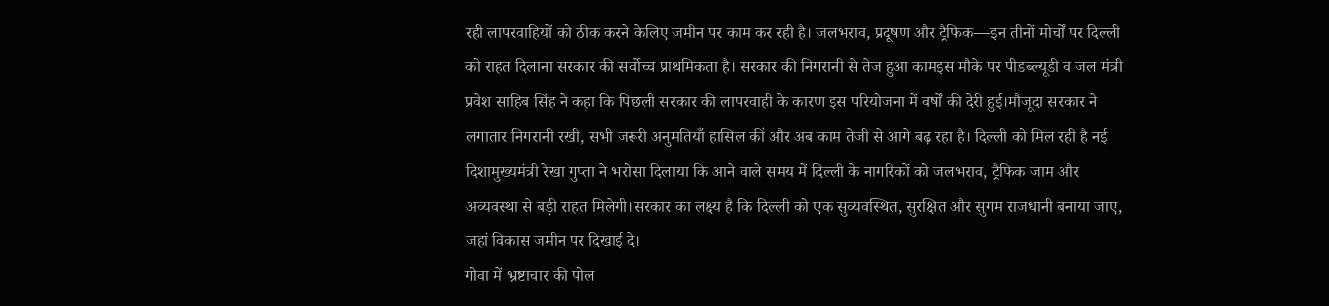रही लापरवाहियों को ठीक करने केलिए जमीन पर काम कर रही है। जलभराव, प्रदूषण और ट्रैफिक—इन तीनों मोर्चों पर दिल्ली को राहत दिलाना सरकार की सर्वोच्च प्राथमिकता है। सरकार की निगरानी से तेज हुआ कामइस मौके पर पीडब्ल्यूडी व जल मंत्री प्रवेश साहिब सिंह ने कहा कि पिछली सरकार की लापरवाही के कारण इस परियोजना में वर्षों की देरी हुई।मौजूदा सरकार ने लगातार निगरानी रखी, सभी जरूरी अनुमतियाँ हासिल कीं और अब काम तेजी से आगे बढ़ रहा है। दिल्ली को मिल रही है नई दिशामुख्यमंत्री रेखा गुप्ता ने भरोसा दिलाया कि आने वाले समय में दिल्ली के नागरिकों को जलभराव, ट्रैफिक जाम और अव्यवस्था से बड़ी राहत मिलेगी।सरकार का लक्ष्य है कि दिल्ली को एक सुव्यवस्थित, सुरक्षित और सुगम राजधानी बनाया जाए, जहां विकास जमीन पर दिखाई दे।
गोवा में भ्रष्टाचार की पोल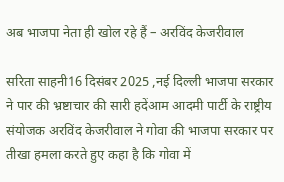अब भाजपा नेता ही खोल रहे हैं – अरविंद केजरीवाल

सरिता साहनी16 दिसंबर 2025 ,नई दिल्ली भाजपा सरकार ने पार की भ्रष्टाचार की सारी हदेंआम आदमी पार्टी के राष्ट्रीय संयोजक अरविंद केजरीवाल ने गोवा की भाजपा सरकार पर तीखा हमला करते हुए कहा है कि गोवा में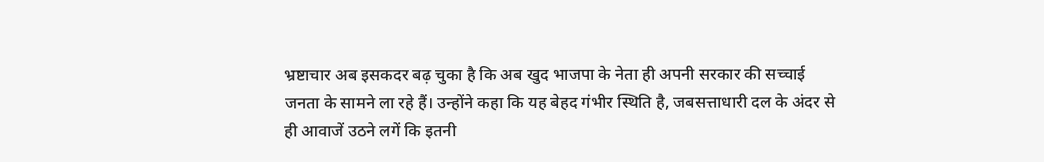भ्रष्टाचार अब इसकदर बढ़ चुका है कि अब खुद भाजपा के नेता ही अपनी सरकार की सच्चाई जनता के सामने ला रहे हैं। उन्होंने कहा कि यह बेहद गंभीर स्थिति है, जबसत्ताधारी दल के अंदर से ही आवाजें उठने लगें कि इतनी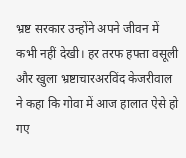भ्रष्ट सरकार उन्होंने अपने जीवन में कभी नहीं देखी। हर तरफ हफ्ता वसूली और खुला भ्रष्टाचारअरविंद केजरीवाल ने कहा कि गोवा में आज हालात ऐसे हो गए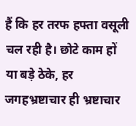हैं कि हर तरफ हफ्ता वसूली चल रही है। छोटे काम हों या बड़े ठेके, हर जगहभ्रष्टाचार ही भ्रष्टाचार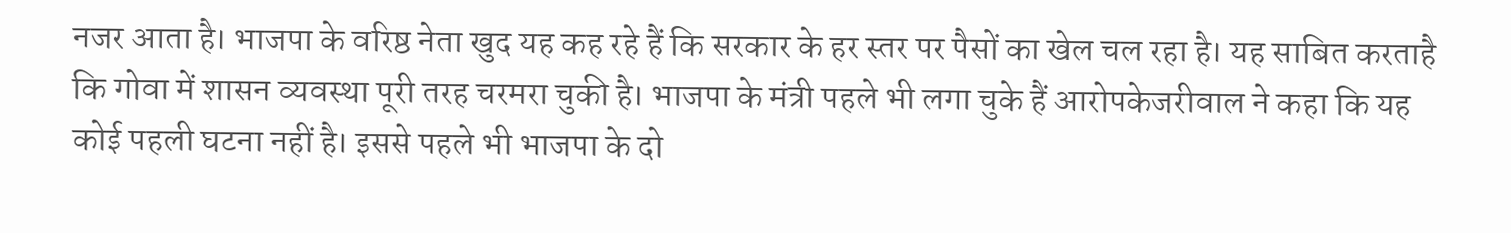नजर आता है। भाजपा के वरिष्ठ नेता खुद यह कह रहे हैं कि सरकार के हर स्तर पर पैसों का खेल चल रहा है। यह साबित करताहै कि गोवा में शासन व्यवस्था पूरी तरह चरमरा चुकी है। भाजपा के मंत्री पहले भी लगा चुके हैं आरोपकेजरीवाल ने कहा कि यह कोई पहली घटना नहीं है। इससे पहले भी भाजपा के दो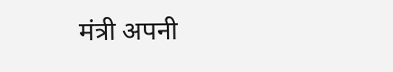मंत्री अपनी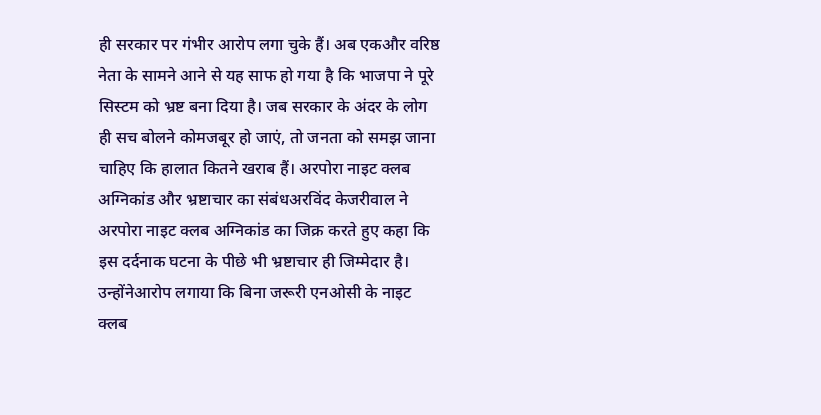ही सरकार पर गंभीर आरोप लगा चुके हैं। अब एकऔर वरिष्ठ नेता के सामने आने से यह साफ हो गया है कि भाजपा ने पूरे सिस्टम को भ्रष्ट बना दिया है। जब सरकार के अंदर के लोग ही सच बोलने कोमजबूर हो जाएं, तो जनता को समझ जाना चाहिए कि हालात कितने खराब हैं। अरपोरा नाइट क्लब अग्निकांड और भ्रष्टाचार का संबंधअरविंद केजरीवाल ने अरपोरा नाइट क्लब अग्निकांड का जिक्र करते हुए कहा कि इस दर्दनाक घटना के पीछे भी भ्रष्टाचार ही जिम्मेदार है। उन्होंनेआरोप लगाया कि बिना जरूरी एनओसी के नाइट क्लब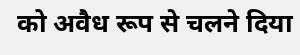को अवैध रूप से चलने दिया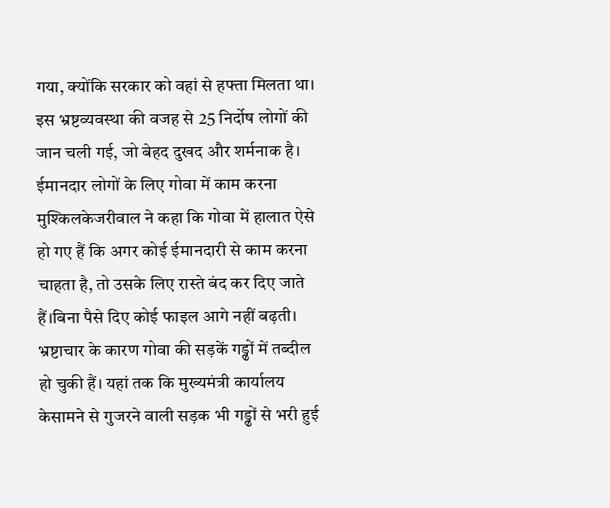गया, क्योंकि सरकार को वहां से हफ्ता मिलता था। इस भ्रष्टव्यवस्था की वजह से 25 निर्दोष लोगों की जान चली गई, जो बेहद दुखद और शर्मनाक है। ईमानदार लोगों के लिए गोवा में काम करना मुश्किलकेजरीवाल ने कहा कि गोवा में हालात ऐसे हो गए हैं कि अगर कोई ईमानदारी से काम करना चाहता है, तो उसके लिए रास्ते बंद कर दिए जाते हैं।बिना पैसे दिए कोई फाइल आगे नहीं बढ़ती। भ्रष्टाचार के कारण गोवा की सड़कें गड्ढों में तब्दील हो चुकी हैं। यहां तक कि मुख्यमंत्री कार्यालय केसामने से गुजरने वाली सड़क भी गड्ढों से भरी हुई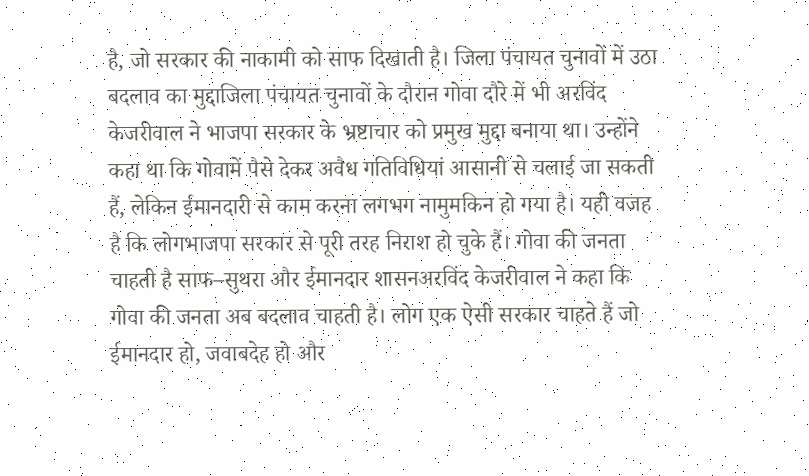है, जो सरकार की नाकामी को साफ दिखाती है। जिला पंचायत चुनावों में उठा बदलाव का मुद्दाजिला पंचायत चुनावों के दौरान गोवा दौरे में भी अरविंद केजरीवाल ने भाजपा सरकार के भ्रष्टाचार को प्रमुख मुद्दा बनाया था। उन्होंने कहा था कि गोवामें पैसे देकर अवैध गतिविधियां आसानी से चलाई जा सकती हैं, लेकिन ईमानदारी से काम करना लगभग नामुमकिन हो गया है। यही वजह है कि लोगभाजपा सरकार से पूरी तरह निराश हो चुके हैं। गोवा की जनता चाहती है साफ–सुथरा और ईमानदार शासनअरविंद केजरीवाल ने कहा कि गोवा की जनता अब बदलाव चाहती है। लोग एक ऐसी सरकार चाहते हैं जो ईमानदार हो, जवाबदेह हो और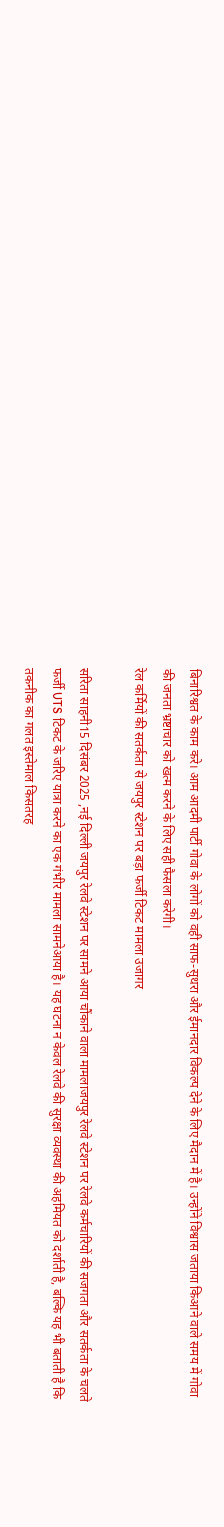बिनारिश्वत के काम करे। आम आदमी पार्टी गोवा के लोगों को वही साफ-सुथरा और ईमानदार विकल्प देने के लिए मैदान में है। उन्होंने विश्वास जताया किआने वाले समय में गोवा की जनता भ्रष्टाचार को खत्म करने के लिए सही फैसला करेगी।
रेल कर्मियों की सतर्कता से जयपुर स्टेशन पर बड़ा फर्जी टिकट मामला उजागर

सरिता साहनी15 दिसंबर 2025 ,नई दिल्ली जयपुर रेलवे स्टेशन पर सामने आया चौंकाने वाला मामलाजयपुर रेलवे स्टेशन पर रेलवे कर्मचारियों की सजगता और सतर्कता के चलते फर्जी UTS टिकट के जरिए यात्रा करने का एक गंभीर मामला सामनेआया है। यह घटना न केवल रेलवे की सुरक्षा व्यवस्था की अहमियत को दर्शाती है, बल्कि यह भी बताती है कि तकनीक का गलत इस्तेमाल किसतरह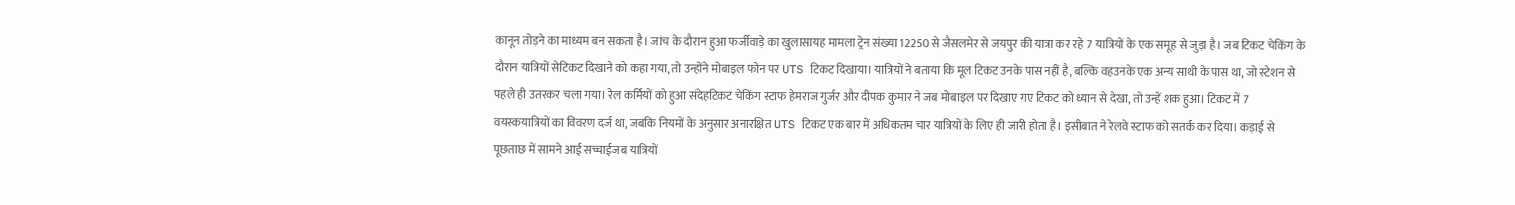कानून तोड़ने का माध्यम बन सकता है। जांच के दौरान हुआ फर्जीवाड़े का खुलासायह मामला ट्रेन संख्या 12250 से जैसलमेर से जयपुर की यात्रा कर रहे 7 यात्रियों के एक समूह से जुड़ा है। जब टिकट चेकिंग के दौरान यात्रियों सेटिकट दिखाने को कहा गया, तो उन्होंने मोबाइल फोन पर UTS टिकट दिखाया। यात्रियों ने बताया कि मूल टिकट उनके पास नहीं है, बल्कि वहउनके एक अन्य साथी के पास था, जो स्टेशन से पहले ही उतरकर चला गया। रेल कर्मियों को हुआ संदेहटिकट चेकिंग स्टाफ हेमराज गुर्जर और दीपक कुमार ने जब मोबाइल पर दिखाए गए टिकट को ध्यान से देखा, तो उन्हें शक हुआ। टिकट में 7 वयस्कयात्रियों का विवरण दर्ज था, जबकि नियमों के अनुसार अनारक्षित UTS टिकट एक बार में अधिकतम चार यात्रियों के लिए ही जारी होता है। इसीबात ने रेलवे स्टाफ को सतर्क कर दिया। कड़ाई से पूछताछ में सामने आई सच्चाईजब यात्रियों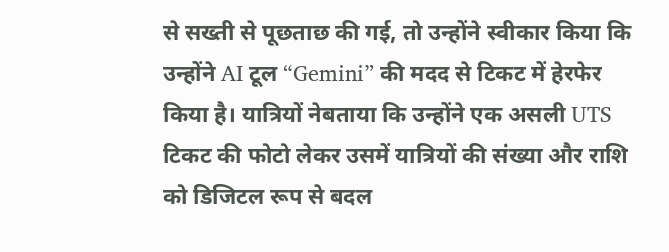से सख्ती से पूछताछ की गई, तो उन्होंने स्वीकार किया कि उन्होंने AI टूल “Gemini” की मदद से टिकट में हेरफेर किया है। यात्रियों नेबताया कि उन्होंने एक असली UTS टिकट की फोटो लेकर उसमें यात्रियों की संख्या और राशि को डिजिटल रूप से बदल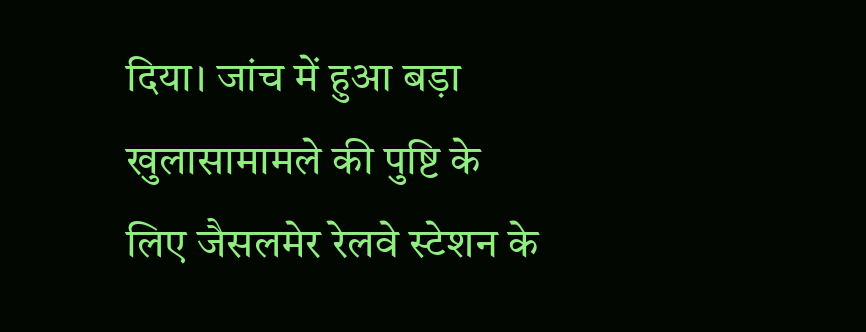दिया। जांच में हुआ बड़ा खुलासामामले की पुष्टि के लिए जैसलमेर रेलवे स्टेशन के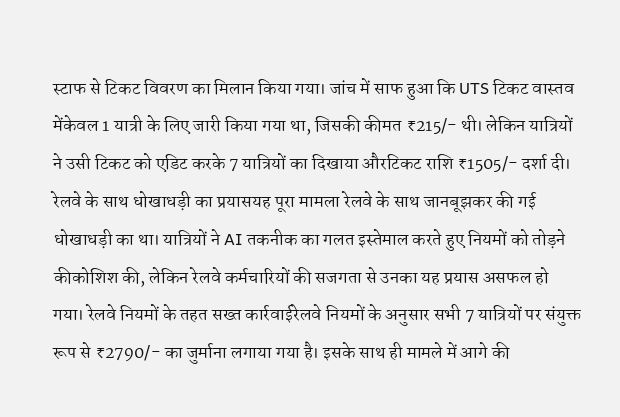स्टाफ से टिकट विवरण का मिलान किया गया। जांच में साफ हुआ कि UTS टिकट वास्तव मेंकेवल 1 यात्री के लिए जारी किया गया था, जिसकी कीमत ₹215/- थी। लेकिन यात्रियों ने उसी टिकट को एडिट करके 7 यात्रियों का दिखाया औरटिकट राशि ₹1505/- दर्शा दी। रेलवे के साथ धोखाधड़ी का प्रयासयह पूरा मामला रेलवे के साथ जानबूझकर की गई धोखाधड़ी का था। यात्रियों ने AI तकनीक का गलत इस्तेमाल करते हुए नियमों को तोड़ने कीकोशिश की, लेकिन रेलवे कर्मचारियों की सजगता से उनका यह प्रयास असफल हो गया। रेलवे नियमों के तहत सख्त कार्रवाईरेलवे नियमों के अनुसार सभी 7 यात्रियों पर संयुक्त रूप से ₹2790/- का जुर्माना लगाया गया है। इसके साथ ही मामले में आगे की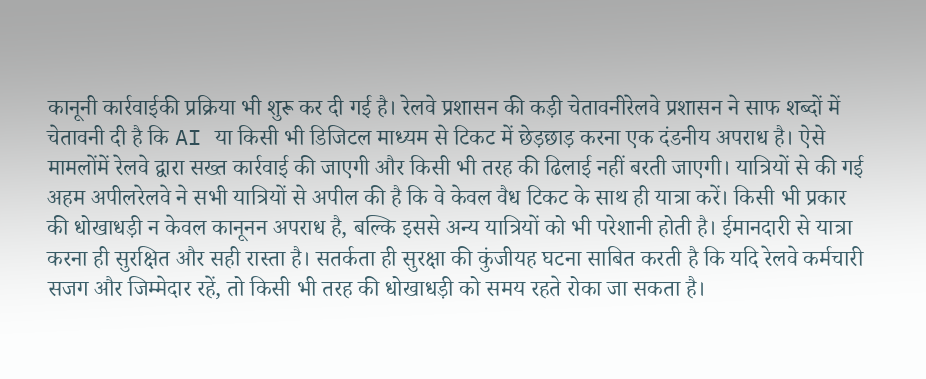कानूनी कार्रवाईकी प्रक्रिया भी शुरू कर दी गई है। रेलवे प्रशासन की कड़ी चेतावनीरेलवे प्रशासन ने साफ शब्दों में चेतावनी दी है कि AI या किसी भी डिजिटल माध्यम से टिकट में छेड़छाड़ करना एक दंडनीय अपराध है। ऐसे मामलोंमें रेलवे द्वारा सख्त कार्रवाई की जाएगी और किसी भी तरह की ढिलाई नहीं बरती जाएगी। यात्रियों से की गई अहम अपीलरेलवे ने सभी यात्रियों से अपील की है कि वे केवल वैध टिकट के साथ ही यात्रा करें। किसी भी प्रकार की धोखाधड़ी न केवल कानूनन अपराध है, बल्कि इससे अन्य यात्रियों को भी परेशानी होती है। ईमानदारी से यात्रा करना ही सुरक्षित और सही रास्ता है। सतर्कता ही सुरक्षा की कुंजीयह घटना साबित करती है कि यदि रेलवे कर्मचारी सजग और जिम्मेदार रहें, तो किसी भी तरह की धोखाधड़ी को समय रहते रोका जा सकता है।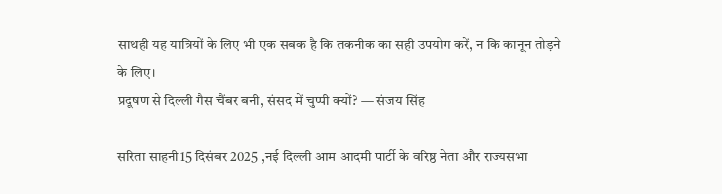साथही यह यात्रियों के लिए भी एक सबक है कि तकनीक का सही उपयोग करें, न कि कानून तोड़ने के लिए।
प्रदूषण से दिल्ली गैस चैंबर बनी, संसद में चुप्पी क्यों? — संजय सिंह

सरिता साहनी15 दिसंबर 2025 ,नई दिल्ली आम आदमी पार्टी के वरिष्ठ नेता और राज्यसभा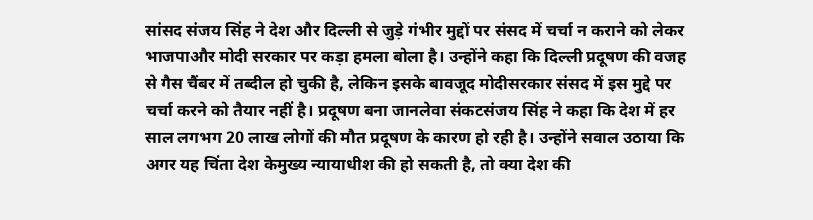सांसद संजय सिंह ने देश और दिल्ली से जुड़े गंभीर मुद्दों पर संसद में चर्चा न कराने को लेकर भाजपाऔर मोदी सरकार पर कड़ा हमला बोला है। उन्होंने कहा कि दिल्ली प्रदूषण की वजह से गैस चैंबर में तब्दील हो चुकी है, लेकिन इसके बावजूद मोदीसरकार संसद में इस मुद्दे पर चर्चा करने को तैयार नहीं है। प्रदूषण बना जानलेवा संकटसंजय सिंह ने कहा कि देश में हर साल लगभग 20 लाख लोगों की मौत प्रदूषण के कारण हो रही है। उन्होंने सवाल उठाया कि अगर यह चिंता देश केमुख्य न्यायाधीश की हो सकती है, तो क्या देश की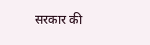सरकार की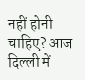नहीं होनी चाहिए? आज दिल्ली में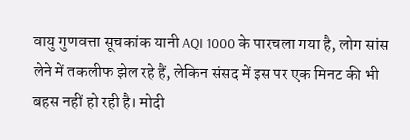वायु गुणवत्ता सूचकांक यानी AQI 1000 के पारचला गया है, लोग सांस लेने में तकलीफ झेल रहे हैं, लेकिन संसद में इस पर एक मिनट की भी बहस नहीं हो रही है। मोदी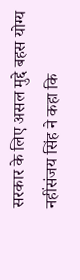सरकार के लिए असल मुद्दे बहस योग्य नहींसंजय सिंह ने कहा कि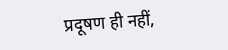प्रदूषण ही नहीं,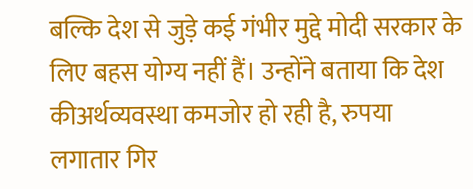बल्कि देश से जुड़े कई गंभीर मुद्दे मोदी सरकार के लिए बहस योग्य नहीं हैं। उन्होंने बताया कि देश कीअर्थव्यवस्था कमजोर हो रही है, रुपया लगातार गिर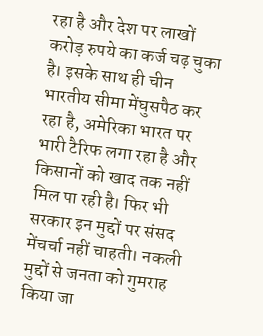रहा है और देश पर लाखों करोड़ रुपये का कर्ज चढ़ चुका है। इसके साथ ही चीन भारतीय सीमा मेंघुसपैठ कर रहा है, अमेरिका भारत पर भारी टैरिफ लगा रहा है और किसानों को खाद तक नहीं मिल पा रही है। फिर भी सरकार इन मुद्दों पर संसद मेंचर्चा नहीं चाहती। नकली मुद्दों से जनता को गुमराह किया जा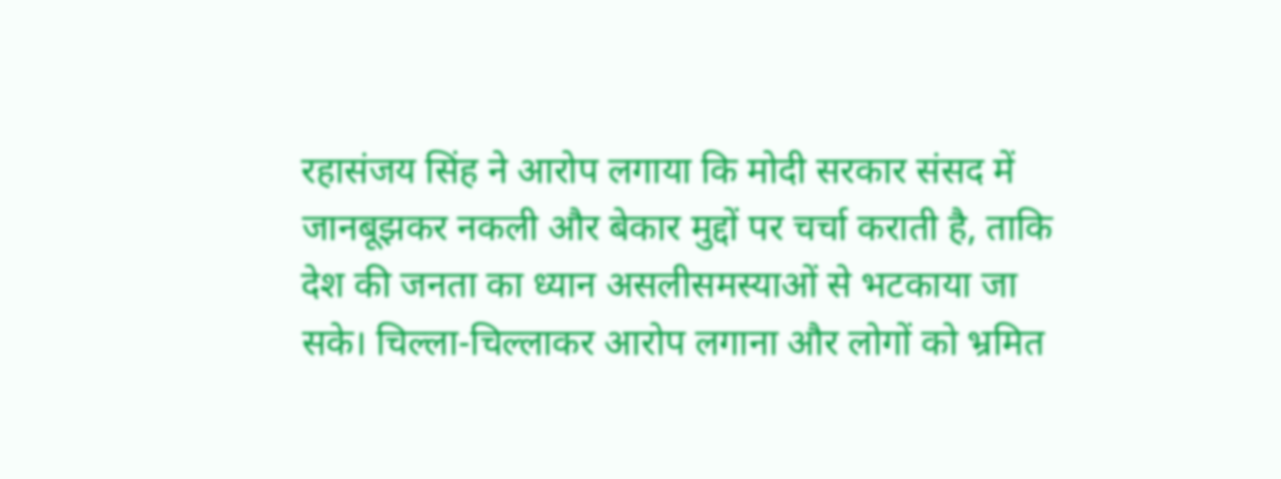रहासंजय सिंह ने आरोप लगाया कि मोदी सरकार संसद में जानबूझकर नकली और बेकार मुद्दों पर चर्चा कराती है, ताकि देश की जनता का ध्यान असलीसमस्याओं से भटकाया जा सके। चिल्ला-चिल्लाकर आरोप लगाना और लोगों को भ्रमित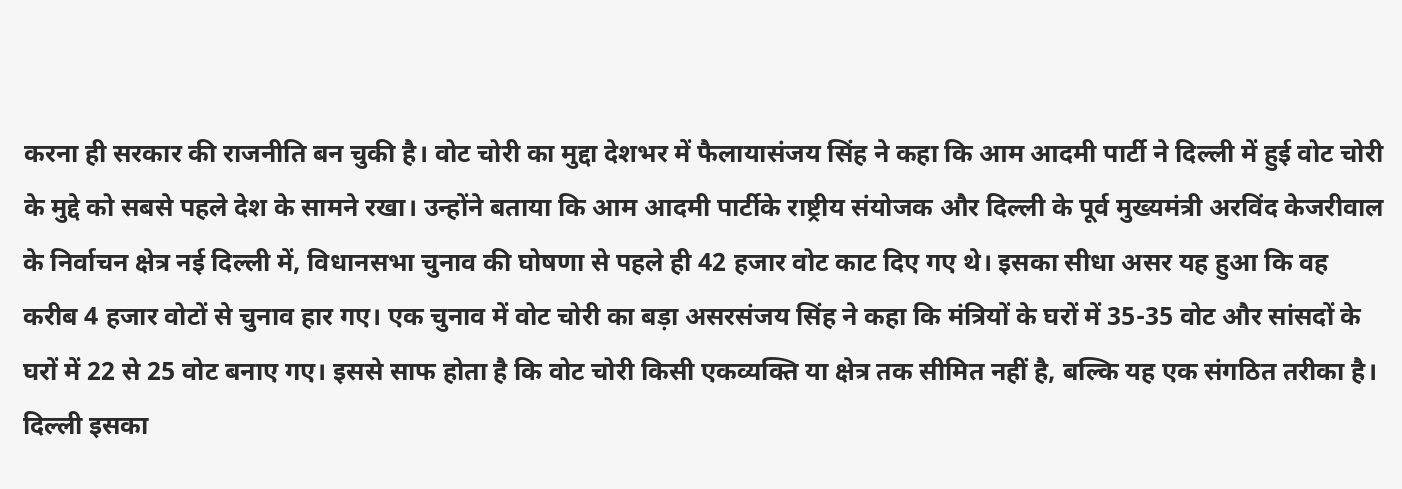करना ही सरकार की राजनीति बन चुकी है। वोट चोरी का मुद्दा देशभर में फैलायासंजय सिंह ने कहा कि आम आदमी पार्टी ने दिल्ली में हुई वोट चोरी के मुद्दे को सबसे पहले देश के सामने रखा। उन्होंने बताया कि आम आदमी पार्टीके राष्ट्रीय संयोजक और दिल्ली के पूर्व मुख्यमंत्री अरविंद केजरीवाल के निर्वाचन क्षेत्र नई दिल्ली में, विधानसभा चुनाव की घोषणा से पहले ही 42 हजार वोट काट दिए गए थे। इसका सीधा असर यह हुआ कि वह करीब 4 हजार वोटों से चुनाव हार गए। एक चुनाव में वोट चोरी का बड़ा असरसंजय सिंह ने कहा कि मंत्रियों के घरों में 35-35 वोट और सांसदों के घरों में 22 से 25 वोट बनाए गए। इससे साफ होता है कि वोट चोरी किसी एकव्यक्ति या क्षेत्र तक सीमित नहीं है, बल्कि यह एक संगठित तरीका है। दिल्ली इसका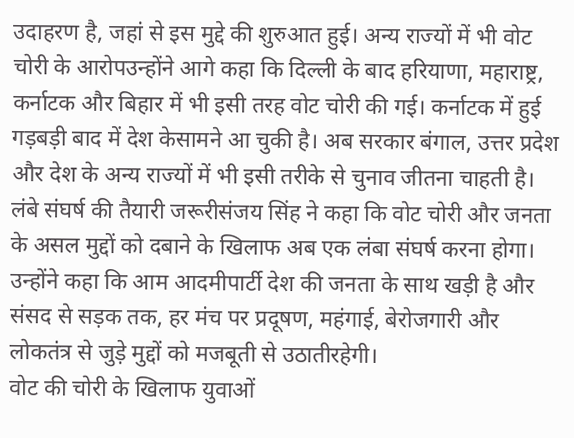उदाहरण है, जहां से इस मुद्दे की शुरुआत हुई। अन्य राज्यों में भी वोट चोरी के आरोपउन्होंने आगे कहा कि दिल्ली के बाद हरियाणा, महाराष्ट्र, कर्नाटक और बिहार में भी इसी तरह वोट चोरी की गई। कर्नाटक में हुई गड़बड़ी बाद में देश केसामने आ चुकी है। अब सरकार बंगाल, उत्तर प्रदेश और देश के अन्य राज्यों में भी इसी तरीके से चुनाव जीतना चाहती है। लंबे संघर्ष की तैयारी जरूरीसंजय सिंह ने कहा कि वोट चोरी और जनता के असल मुद्दों को दबाने के खिलाफ अब एक लंबा संघर्ष करना होगा। उन्होंने कहा कि आम आदमीपार्टी देश की जनता के साथ खड़ी है और संसद से सड़क तक, हर मंच पर प्रदूषण, महंगाई, बेरोजगारी और लोकतंत्र से जुड़े मुद्दों को मजबूती से उठातीरहेगी।
वोट की चोरी के खिलाफ युवाओं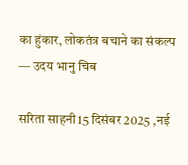का हुंकार, लोकतंत्र बचाने का संकल्प — उदय भानु चिब

सरिता साहनी15 दिसंबर 2025 ,नई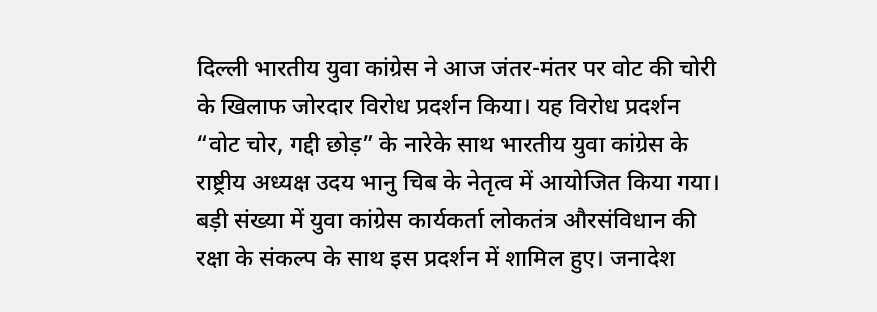दिल्ली भारतीय युवा कांग्रेस ने आज जंतर-मंतर पर वोट की चोरी के खिलाफ जोरदार विरोध प्रदर्शन किया। यह विरोध प्रदर्शन “वोट चोर, गद्दी छोड़” के नारेके साथ भारतीय युवा कांग्रेस के राष्ट्रीय अध्यक्ष उदय भानु चिब के नेतृत्व में आयोजित किया गया। बड़ी संख्या में युवा कांग्रेस कार्यकर्ता लोकतंत्र औरसंविधान की रक्षा के संकल्प के साथ इस प्रदर्शन में शामिल हुए। जनादेश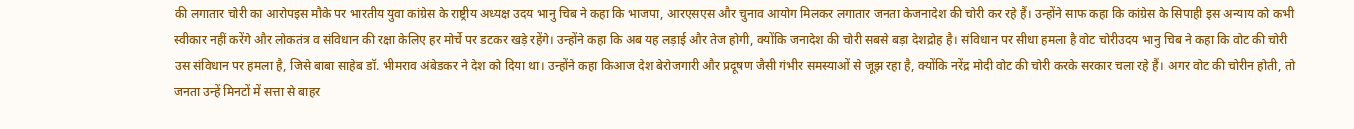की लगातार चोरी का आरोपइस मौके पर भारतीय युवा कांग्रेस के राष्ट्रीय अध्यक्ष उदय भानु चिब ने कहा कि भाजपा, आरएसएस और चुनाव आयोग मिलकर लगातार जनता केजनादेश की चोरी कर रहे हैं। उन्होंने साफ कहा कि कांग्रेस के सिपाही इस अन्याय को कभी स्वीकार नहीं करेंगे और लोकतंत्र व संविधान की रक्षा केलिए हर मोर्चे पर डटकर खड़े रहेंगे। उन्होंने कहा कि अब यह लड़ाई और तेज होगी, क्योंकि जनादेश की चोरी सबसे बड़ा देशद्रोह है। संविधान पर सीधा हमला है वोट चोरीउदय भानु चिब ने कहा कि वोट की चोरी उस संविधान पर हमला है, जिसे बाबा साहेब डॉ. भीमराव अंबेडकर ने देश को दिया था। उन्होंने कहा किआज देश बेरोजगारी और प्रदूषण जैसी गंभीर समस्याओं से जूझ रहा है, क्योंकि नरेंद्र मोदी वोट की चोरी करके सरकार चला रहे हैं। अगर वोट की चोरीन होती, तो जनता उन्हें मिनटों में सत्ता से बाहर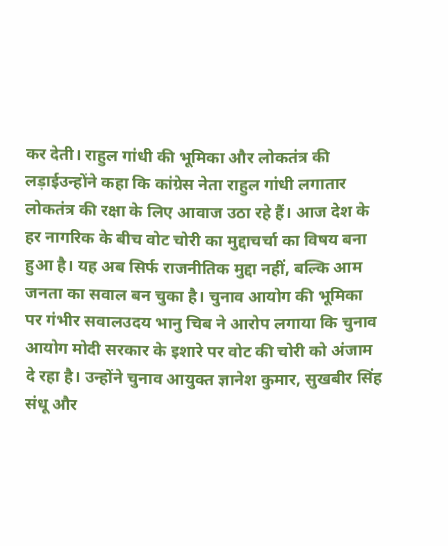कर देती। राहुल गांधी की भूमिका और लोकतंत्र की लड़ाईउन्होंने कहा कि कांग्रेस नेता राहुल गांधी लगातार लोकतंत्र की रक्षा के लिए आवाज उठा रहे हैं। आज देश के हर नागरिक के बीच वोट चोरी का मुद्दाचर्चा का विषय बना हुआ है। यह अब सिर्फ राजनीतिक मुद्दा नहीं, बल्कि आम जनता का सवाल बन चुका है। चुनाव आयोग की भूमिका पर गंभीर सवालउदय भानु चिब ने आरोप लगाया कि चुनाव आयोग मोदी सरकार के इशारे पर वोट की चोरी को अंजाम दे रहा है। उन्होंने चुनाव आयुक्त ज्ञानेश कुमार, सुखबीर सिंह संधू और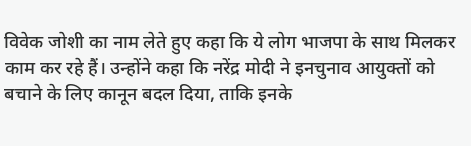विवेक जोशी का नाम लेते हुए कहा कि ये लोग भाजपा के साथ मिलकर काम कर रहे हैं। उन्होंने कहा कि नरेंद्र मोदी ने इनचुनाव आयुक्तों को बचाने के लिए कानून बदल दिया, ताकि इनके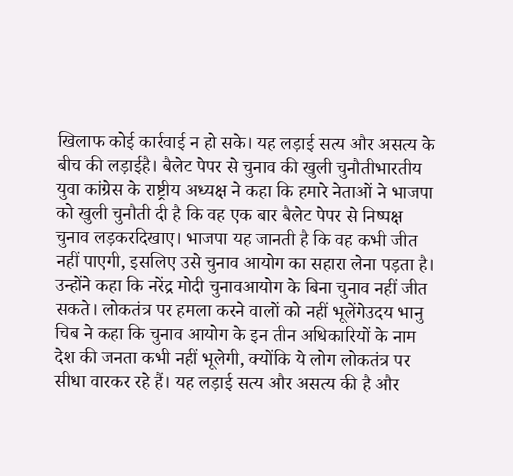खिलाफ कोई कार्रवाई न हो सके। यह लड़ाई सत्य और असत्य के बीच की लड़ाईहै। बैलेट पेपर से चुनाव की खुली चुनौतीभारतीय युवा कांग्रेस के राष्ट्रीय अध्यक्ष ने कहा कि हमारे नेताओं ने भाजपा को खुली चुनौती दी है कि वह एक बार बैलेट पेपर से निष्पक्ष चुनाव लड़करदिखाए। भाजपा यह जानती है कि वह कभी जीत नहीं पाएगी, इसलिए उसे चुनाव आयोग का सहारा लेना पड़ता है। उन्होंने कहा कि नरेंद्र मोदी चुनावआयोग के बिना चुनाव नहीं जीत सकते। लोकतंत्र पर हमला करने वालों को नहीं भूलेंगेउदय भानु चिब ने कहा कि चुनाव आयोग के इन तीन अधिकारियों के नाम देश की जनता कभी नहीं भूलेगी, क्योंकि ये लोग लोकतंत्र पर सीधा वारकर रहे हैं। यह लड़ाई सत्य और असत्य की है और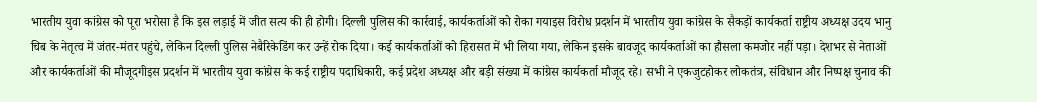भारतीय युवा कांग्रेस को पूरा भरोसा है कि इस लड़ाई में जीत सत्य की ही होगी। दिल्ली पुलिस की कार्रवाई, कार्यकर्ताओं को रोका गयाइस विरोध प्रदर्शन में भारतीय युवा कांग्रेस के सैकड़ों कार्यकर्ता राष्ट्रीय अध्यक्ष उदय भानु चिब के नेतृत्व में जंतर-मंतर पहुंचे, लेकिन दिल्ली पुलिस नेबैरिकेडिंग कर उन्हें रोक दिया। कई कार्यकर्ताओं को हिरासत में भी लिया गया, लेकिन इसके बावजूद कार्यकर्ताओं का हौसला कमजोर नहीं पड़ा। देशभर से नेताओं और कार्यकर्ताओं की मौजूदगीइस प्रदर्शन में भारतीय युवा कांग्रेस के कई राष्ट्रीय पदाधिकारी, कई प्रदेश अध्यक्ष और बड़ी संख्या में कांग्रेस कार्यकर्ता मौजूद रहे। सभी ने एकजुटहोकर लोकतंत्र, संविधान और निष्पक्ष चुनाव की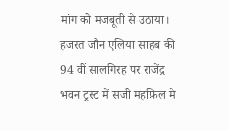मांग को मजबूती से उठाया।
हजरत जौन एलिया साहब की 94 वीं सालगिरह पर राजेंद्र भवन ट्रस्ट में सजी महफ़िल मे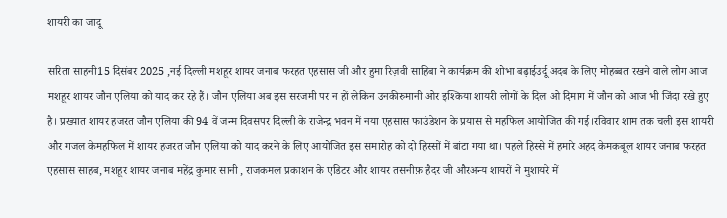शायरी का जादू

सरिता साहनी15 दिसंबर 2025 ,नई दिल्ली मशहूर शायर जनाब फरहत एहसास जी और हुमा रिज़वी साहिबा ने कार्यक्रम की शोभा बढ़ाईउर्दू अदब के लिए मोहब्बत रखने वाले लोग आज मशहूर शायर जौन एलिया को याद कर रहे हैं। जौन एलिया अब इस सरजमी पर न हों लेकिन उनकीरुमानी ओर इश्किया शायरी लोगों के दिल ओ दिमाग में जौन को आज भी जिंदा रखे हुए है। प्रख्यात शायर हजरत जौन एलिया की 94 वें जन्म दिवसपर दिल्ली के राजेन्द्र भवन में नया एहसास फाउंडेशन के प्रयास से महफिल आयोजित की गई।रविवार शाम तक चली इस शायरी और गजल केमहफिल में शायर हजरत जौन एलिया को याद करने के लिए आयोजित इस समारोह को दो हिस्सों में बांटा गया था। पहले हिस्से में हमारे अहद केमकबूल शायर जनाब फरहत एहसास साहब, मशहूर शायर जनाब महेंद्र कुमार सानी , राजकमल प्रकाशन के एडिटर और शायर तसनीफ़ हैदर जी औरअन्य शायरों ने मुशायरे में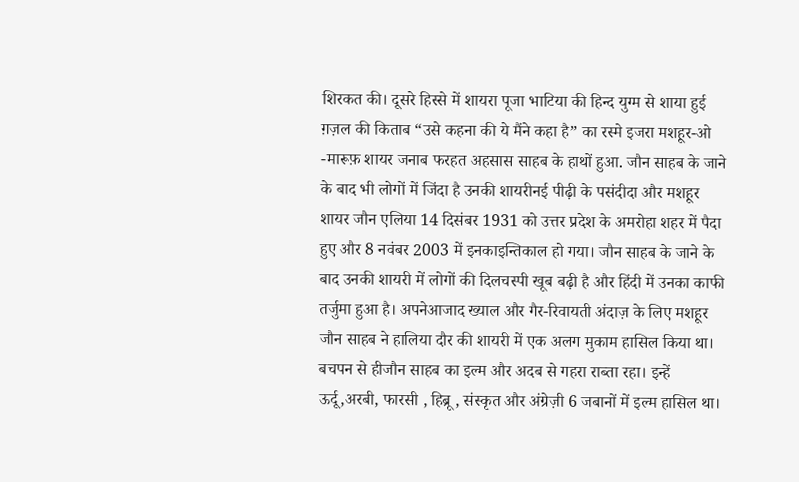शिरकत की। दूसरे हिस्से में शायरा पूजा भाटिया की हिन्द युग्म से शाया हुई ग़ज़ल की किताब “उसे कहना की ये मैंने कहा है” का रस्मे इजरा मशहूर-ओ -मारूफ़ शायर जनाब फरहत अहसास साहब के हाथों हुआ. जौन साहब के जाने के बाद भी लोगों में जिंदा है उनकी शायरीनई पीढ़ी के पसंदीदा और मशहूर शायर जौन एलिया 14 दिसंबर 1931 को उत्तर प्रदेश के अमरोहा शहर में पैदा हुए और 8 नवंबर 2003 में इनकाइन्तिकाल हो गया। जौन साहब के जाने के बाद उनकी शायरी में लोगों की दिलचस्पी खूब बढ़ी है और हिंदी में उनका काफी तर्जुमा हुआ है। अपनेआजाद ख्याल और गैर-रिवायती अंदाज़ के लिए मशहूर जौन साहब ने हालिया दौर की शायरी में एक अलग मुकाम हासिल किया था। बचपन से हीजौन साहब का इल्म और अदब से गहरा राब्ता रहा। इन्हें ऊर्दू,अरबी, फारसी , हिब्रू , संस्कृत और अंग्रेज़ी 6 जबानों में इल्म हासिल था।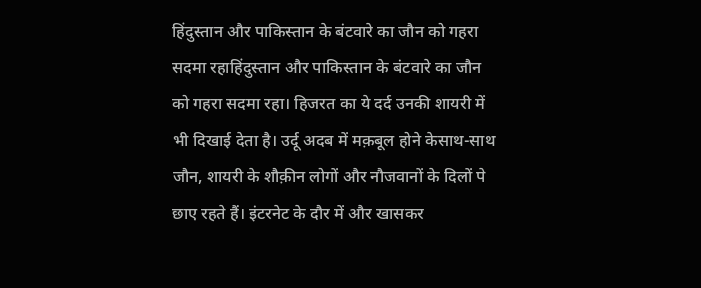हिंदुस्तान और पाकिस्तान के बंटवारे का जौन को गहरा सदमा रहाहिंदुस्तान और पाकिस्तान के बंटवारे का जौन को गहरा सदमा रहा। हिजरत का ये दर्द उनकी शायरी में भी दिखाई देता है। उर्दू अदब में मक़बूल होने केसाथ-साथ जौन, शायरी के शौक़ीन लोगों और नौजवानों के दिलों पे छाए रहते हैं। इंटरनेट के दौर में और खासकर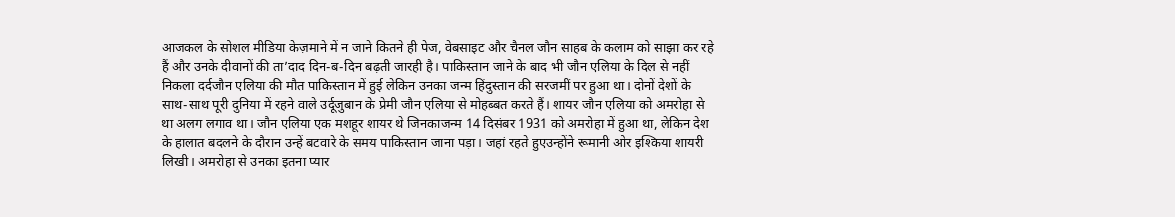आजकल के सोशल मीडिया केज़माने में न जाने कितने ही पेज, वेबसाइट और चैनल जौन साहब के कलाम को साझा कर रहे हैं और उनके दीवानों की ता’दाद दिन-ब-दिन बढ़ती जारही है। पाकिस्तान जाने के बाद भी जौन एलिया के दिल से नहीं निकला दर्दजौन एलिया की मौत पाकिस्तान में हुई लेकिन उनका जन्म हिंदुस्तान की सरजमीं पर हुआ था। दोनों देशों के साथ-साथ पूरी दुनिया में रहने वाले उर्दूजुबान के प्रेमी जौन एलिया से मोहब्बत करते हैं। शायर जौन एलिया को अमरोहा से था अलग लगाव था। जौन एलिया एक मशहूर शायर थे जिनकाजन्म 14 दिसंबर 1931 को अमरोहा में हुआ था, लेकिन देश के हालात बदलने के दौरान उन्हें बटवारे के समय पाकिस्तान जाना पड़ा। जहां रहते हुएउन्होंने रूमानी ओर इश्किया शायरी लिखी। अमरोहा से उनका इतना प्यार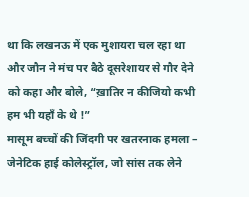था कि लखनऊ में एक मुशायरा चल रहा था और जौन ने मंच पर बैठे दूसरेशायर से गौर देने को कहा और बोले, “ख़ातिर न कीजियो कभी हम भी यहाँ के थे !”
मासूम बच्चों की जिंदगी पर खतरनाक हमला – जेनेटिक हाई कोलेस्ट्रॉल, जो सांस तक लेने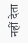नहीं देता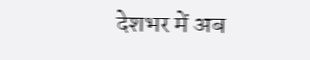देशभर में अब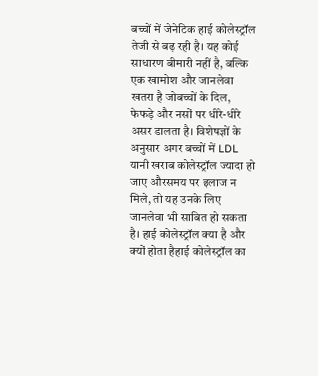बच्चों में जेनेटिक हाई कोलेस्ट्रॉल तेजी से बढ़ रही है। यह कोई साधारण बीमारी नहीं है, बल्कि एक खामोश और जानलेवा खतरा है जोबच्चों के दिल, फेफड़े और नसों पर धीरे-धीरे असर डालता है। विशेषज्ञों के अनुसार अगर बच्चों में LDL यानी खराब कोलेस्ट्रॉल ज्यादा हो जाए औरसमय पर इलाज न मिले, तो यह उनके लिए जानलेवा भी साबित हो सकता है। हाई कोलेस्ट्रॉल क्या है और क्यों होता हैहाई कोलेस्ट्रॉल का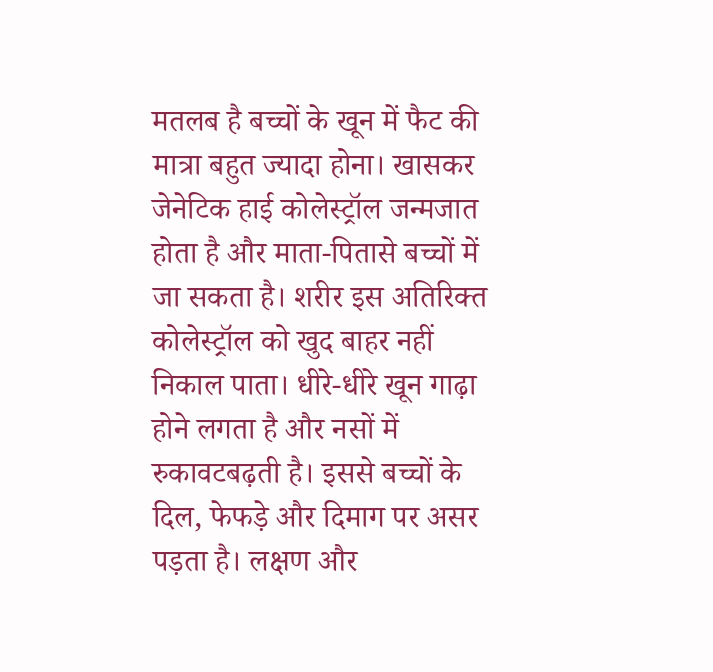मतलब है बच्चों के खून में फैट की मात्रा बहुत ज्यादा होना। खासकर जेनेटिक हाई कोलेस्ट्रॉल जन्मजात होता है और माता-पितासे बच्चों में जा सकता है। शरीर इस अतिरिक्त कोलेस्ट्रॉल को खुद बाहर नहीं निकाल पाता। धीरे-धीरे खून गाढ़ा होने लगता है और नसों में रुकावटबढ़ती है। इससे बच्चों के दिल, फेफड़े और दिमाग पर असर पड़ता है। लक्षण और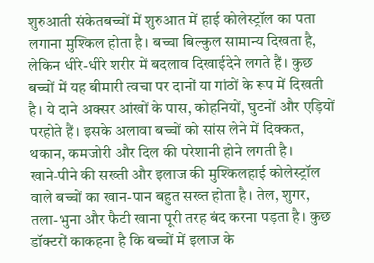शुरुआती संकेतबच्चों में शुरुआत में हाई कोलेस्ट्रॉल का पता लगाना मुश्किल होता है। बच्चा बिल्कुल सामान्य दिखता है, लेकिन धीरे-धीरे शरीर में बदलाव दिखाईदेने लगते हैं। कुछ बच्चों में यह बीमारी त्वचा पर दानों या गांठों के रूप में दिखती है। ये दाने अक्सर आंखों के पास, कोहनियों, घुटनों और एड़ियों परहोते हैं। इसके अलावा बच्चों को सांस लेने में दिक्कत, थकान, कमजोरी और दिल की परेशानी होने लगती है। खाने‑पीने की सख्ती और इलाज की मुश्किलहाई कोलेस्ट्रॉल वाले बच्चों का खान-पान बहुत सख्त होता है। तेल, शुगर, तला-भुना और फैटी खाना पूरी तरह बंद करना पड़ता है। कुछ डॉक्टरों काकहना है कि बच्चों में इलाज के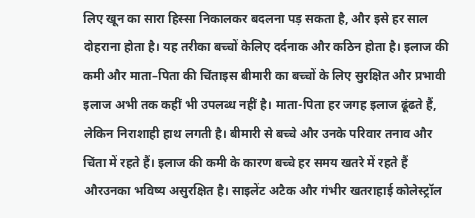लिए खून का सारा हिस्सा निकालकर बदलना पड़ सकता है, और इसे हर साल दोहराना होता है। यह तरीका बच्चों केलिए दर्दनाक और कठिन होता है। इलाज की कमी और माता–पिता की चिंताइस बीमारी का बच्चों के लिए सुरक्षित और प्रभावी इलाज अभी तक कहीं भी उपलब्ध नहीं है। माता-पिता हर जगह इलाज ढूंढते हैं, लेकिन निराशाही हाथ लगती है। बीमारी से बच्चे और उनके परिवार तनाव और चिंता में रहते हैं। इलाज की कमी के कारण बच्चे हर समय खतरे में रहते हैं औरउनका भविष्य असुरक्षित है। साइलेंट अटैक और गंभीर खतराहाई कोलेस्ट्रॉल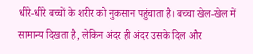धीरे-धीरे बच्चों के शरीर को नुकसान पहुंचाता है। बच्चा खेल-खेल में सामान्य दिखता है, लेकिन अंदर ही अंदर उसके दिल और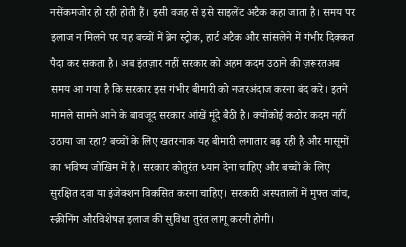नसेंकमजोर हो रही होती हैं। इसी वजह से इसे साइलेंट अटैक कहा जाता है। समय पर इलाज न मिलने पर यह बच्चों में ब्रेन स्ट्रोक, हार्ट अटैक और सांसलेने में गंभीर दिक्कत पैदा कर सकता है। अब इंतज़ार नहीं सरकार को अहम कदम उठाने की ज़रूरतअब समय आ गया है कि सरकार इस गंभीर बीमारी को नजरअंदाज करना बंद करे। इतने मामले सामने आने के बावजूद सरकार आंखें मूंदे बैठी है। क्योंकोई कठोर कदम नहीं उठाया जा रहा? बच्चों के लिए खतरनाक यह बीमारी लगातार बढ़ रही है और मासूमों का भविष्य जोखिम में है। सरकार कोतुरंत ध्यान देना चाहिए और बच्चों के लिए सुरक्षित दवा या इंजेक्शन विकसित करना चाहिए। सरकारी अस्पतालों में मुफ्त जांच, स्क्रीनिंग औरविशेषज्ञ इलाज की सुविधा तुरंत लागू करनी होगी।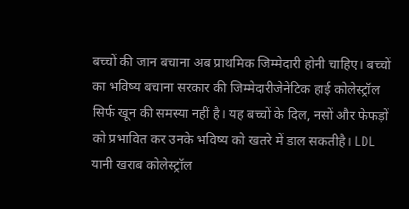बच्चों की जान बचाना अब प्राथमिक जिम्मेदारी होनी चाहिए। बच्चों का भविष्य बचाना सरकार की जिम्मेदारीजेनेटिक हाई कोलेस्ट्रॉल सिर्फ खून की समस्या नहीं है। यह बच्चों के दिल, नसों और फेफड़ों को प्रभावित कर उनके भविष्य को खतरे में डाल सकतीहै। LDL यानी खराब कोलेस्ट्रॉल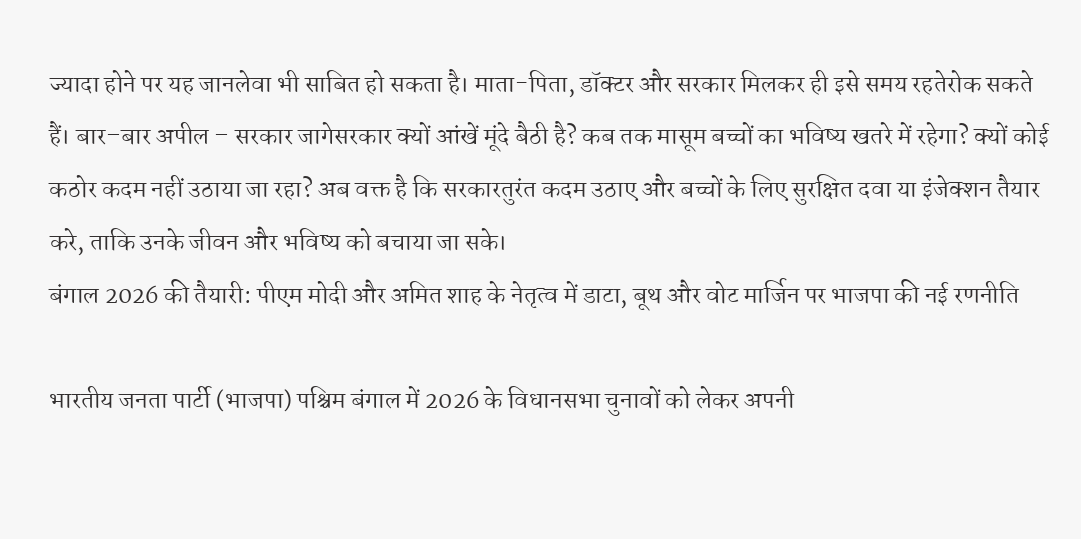ज्यादा होने पर यह जानलेवा भी साबित हो सकता है। माता-पिता, डॉक्टर और सरकार मिलकर ही इसे समय रहतेरोक सकते हैं। बार–बार अपील – सरकार जागेसरकार क्यों आंखें मूंदे बैठी है? कब तक मासूम बच्चों का भविष्य खतरे में रहेगा? क्यों कोई कठोर कदम नहीं उठाया जा रहा? अब वक्त है कि सरकारतुरंत कदम उठाए और बच्चों के लिए सुरक्षित दवा या इंजेक्शन तैयार करे, ताकि उनके जीवन और भविष्य को बचाया जा सके।
बंगाल 2026 की तैयारी: पीएम मोदी और अमित शाह के नेतृत्व में डाटा, बूथ और वोट मार्जिन पर भाजपा की नई रणनीति

भारतीय जनता पार्टी (भाजपा) पश्चिम बंगाल में 2026 के विधानसभा चुनावों को लेकर अपनी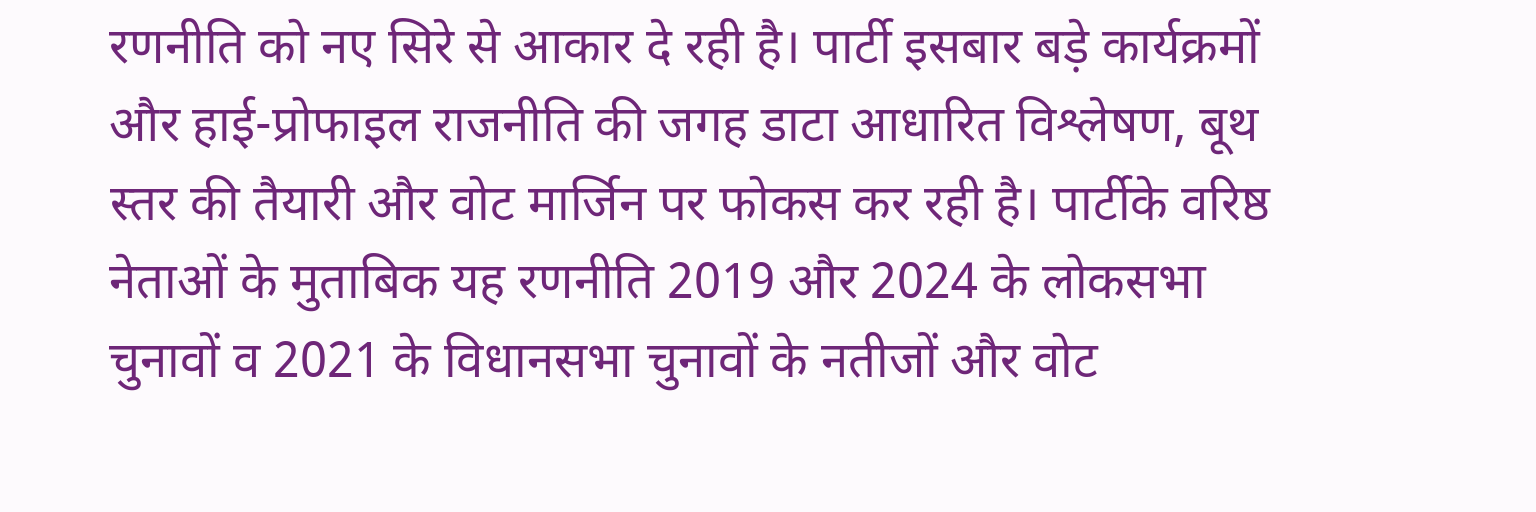रणनीति को नए सिरे से आकार दे रही है। पार्टी इसबार बड़े कार्यक्रमों और हाई-प्रोफाइल राजनीति की जगह डाटा आधारित विश्लेषण, बूथ स्तर की तैयारी और वोट मार्जिन पर फोकस कर रही है। पार्टीके वरिष्ठ नेताओं के मुताबिक यह रणनीति 2019 और 2024 के लोकसभा चुनावों व 2021 के विधानसभा चुनावों के नतीजों और वोट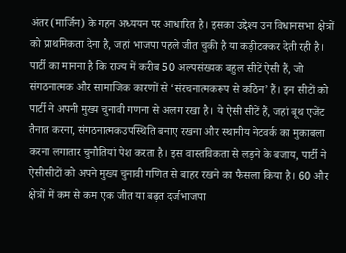अंतर(मार्जिन) के गहन अध्ययन पर आधारित है। इसका उद्देश्य उन विधानसभा क्षेत्रों को प्राथमिकता देना है, जहां भाजपा पहले जीत चुकी है या कड़ीटक्कर देती रही है। पार्टी का मानना है कि राज्य में करीब 50 अल्पसंख्यक बहुल सीटें ऐसी हैं, जो संगठनात्मक और सामाजिक कारणों से ‘संरचनात्मकरूप से कठिन’ हैं। इन सीटों को पार्टी ने अपनी मुख्य चुनावी गणना से अलग रखा है। ये ऐसी सीटें हैं, जहां बूथ एजेंट तैनात करना, संगठनात्मकउपस्थिति बनाए रखना और स्थानीय नेटवर्क का मुकाबला करना लगातार चुनौतियां पेश करता है। इस वास्तविकता से लड़ने के बजाय, पार्टी ने ऐसीसीटों को अपने मुख्य चुनावी गणित से बाहर रखने का फैसला किया है। 60 और क्षेत्रों में कम से कम एक जीत या बढ़त दर्जभाजपा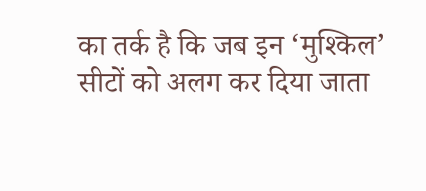का तर्क है कि जब इन ‘मुश्किल’ सीटों को अलग कर दिया जाता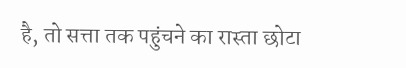है, तो सत्ता तक पहुंचने का रास्ता छोटा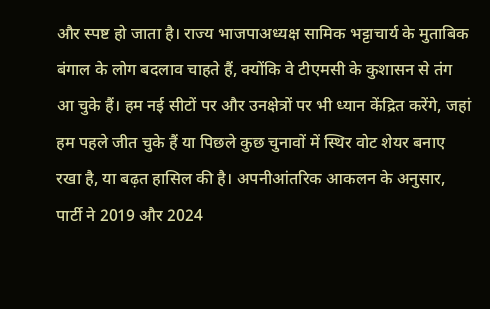और स्पष्ट हो जाता है। राज्य भाजपाअध्यक्ष सामिक भट्टाचार्य के मुताबिक बंगाल के लोग बदलाव चाहते हैं, क्योंकि वे टीएमसी के कुशासन से तंग आ चुके हैं। हम नई सीटों पर और उनक्षेत्रों पर भी ध्यान केंद्रित करेंगे, जहां हम पहले जीत चुके हैं या पिछले कुछ चुनावों में स्थिर वोट शेयर बनाए रखा है, या बढ़त हासिल की है। अपनीआंतरिक आकलन के अनुसार, पार्टी ने 2019 और 2024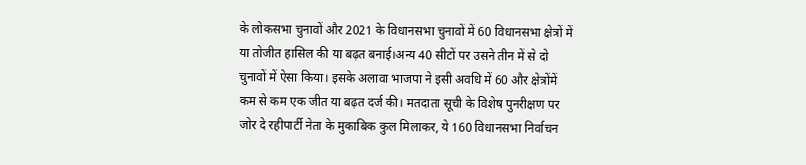के लोकसभा चुनावों और 2021 के विधानसभा चुनावों में 60 विधानसभा क्षेत्रों में या तोजीत हासिल की या बढ़त बनाई।अन्य 40 सीटों पर उसने तीन में से दो चुनावों में ऐसा किया। इसके अलावा भाजपा ने इसी अवधि में 60 और क्षेत्रोंमें कम से कम एक जीत या बढ़त दर्ज की। मतदाता सूची के विशेष पुनरीक्षण पर जोर दे रहीपार्टी नेता के मुकाबिक कुल मिलाकर, ये 160 विधानसभा निर्वाचन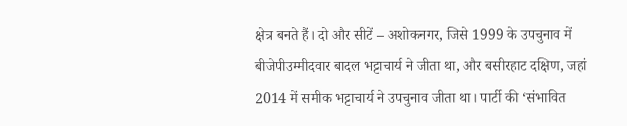क्षेत्र बनते हैं। दो और सीटें – अशोकनगर, जिसे 1999 के उपचुनाव में बीजेपीउम्मीदवार बादल भट्टाचार्य ने जीता था, और बसीरहाट दक्षिण, जहां 2014 में समीक भट्टाचार्य ने उपचुनाव जीता था। पार्टी की ‘संभावित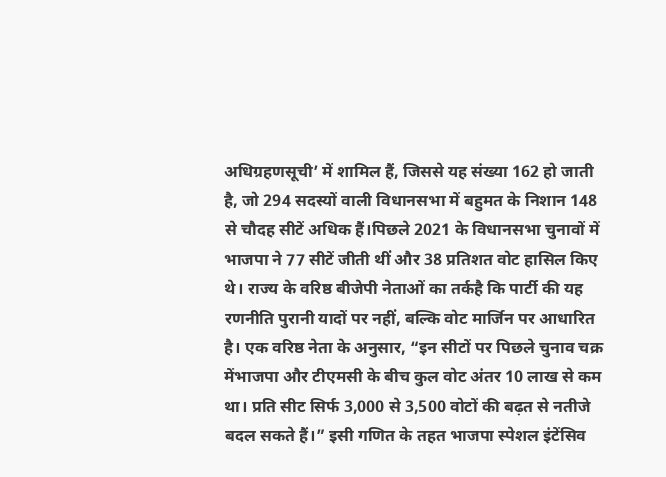अधिग्रहणसूची’ में शामिल हैं, जिससे यह संख्या 162 हो जाती है, जो 294 सदस्यों वाली विधानसभा में बहुमत के निशान 148 से चौदह सीटें अधिक हैं।पिछले 2021 के विधानसभा चुनावों में भाजपा ने 77 सीटें जीती थीं और 38 प्रतिशत वोट हासिल किए थे। राज्य के वरिष्ठ बीजेपी नेताओं का तर्कहै कि पार्टी की यह रणनीति पुरानी यादों पर नहीं, बल्कि वोट मार्जिन पर आधारित है। एक वरिष्ठ नेता के अनुसार, “इन सीटों पर पिछले चुनाव चक्र मेंभाजपा और टीएमसी के बीच कुल वोट अंतर 10 लाख से कम था। प्रति सीट सिर्फ 3,000 से 3,500 वोटों की बढ़त से नतीजे बदल सकते हैं।” इसी गणित के तहत भाजपा स्पेशल इंटेंसिव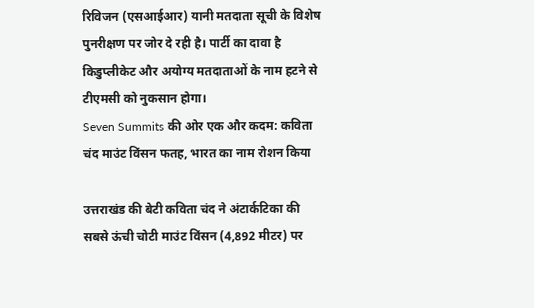रिविजन (एसआईआर) यानी मतदाता सूची के विशेष पुनरीक्षण पर जोर दे रही है। पार्टी का दावा है किडुप्लीकेट और अयोग्य मतदाताओं के नाम हटने से टीएमसी को नुकसान होगा।
Seven Summits की ओर एक और कदम: कविता चंद माउंट विंसन फतह, भारत का नाम रोशन किया

उत्तराखंड की बेटी कविता चंद ने अंटार्कटिका की सबसे ऊंची चोटी माउंट विंसन (4,892 मीटर) पर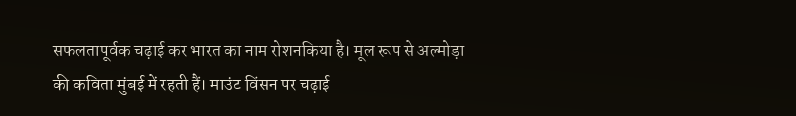सफलतापूर्वक चढ़ाई कर भारत का नाम रोशनकिया है। मूल रूप से अल्मोड़ा की कविता मुंबई में रहती हैं। माउंट विंसन पर चढ़ाई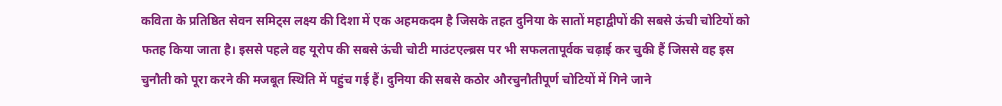कविता के प्रतिष्ठित सेवन समिट्स लक्ष्य की दिशा में एक अहमकदम है जिसके तहत दुनिया के सातों महाद्वीपों की सबसे ऊंची चोटियों को फतह किया जाता है। इससे पहले वह यूरोप की सबसे ऊंची चोटी माउंटएल्ब्रस पर भी सफलतापूर्वक चढ़ाई कर चुकी हैं जिससे वह इस चुनौती को पूरा करने की मजबूत स्थिति में पहुंच गई हैं। दुनिया की सबसे कठोर औरचुनौतीपूर्ण चोटियों में गिने जाने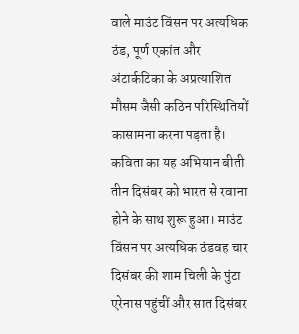वाले माउंट विंसन पर अत्यधिक ठंड, पूर्ण एकांत और अंटार्कटिका के अप्रत्याशित मौसम जैसी कठिन परिस्थितियों कासामना करना पड़ता है। कविता का यह अभियान बीती तीन दिसंबर को भारत से रवाना होने के साथ शुरू हुआ। माउंट विंसन पर अत्यधिक ठंडवह चार दिसंबर की शाम चिली के पुंटा एरेनास पहुंचीं और सात दिसंबर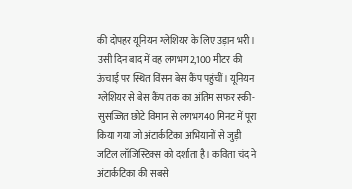की दोपहर यूनियन ग्लेशियर के लिए उड़ान भरी। उसी दिन बाद में वह लगभग2,100 मीटर की ऊंचाई पर स्थित विंसन बेस कैंप पहुंचीं। यूनियन ग्लेशियर से बेस कैंप तक का अंतिम सफर स्की-सुसज्जित छोटे विमान से लगभग40 मिनट में पूरा किया गया जो अंटार्कटिका अभियानों से जुड़ी जटिल लॉजिस्टिक्स को दर्शाता है। कविता चंद ने अंटार्कटिका की सबसे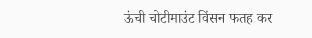ऊंची चोटीमाउंट विंसन फतह कर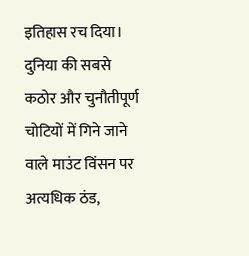इतिहास रच दिया। दुनिया की सबसे कठोर और चुनौतीपूर्ण चोटियों में गिने जाने वाले माउंट विंसन पर अत्यधिक ठंड,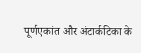पूर्णएकांत और अंटार्कटिका के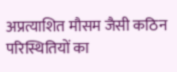अप्रत्याशित मौसम जैसी कठिन परिस्थितियों का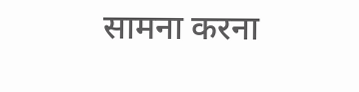सामना करना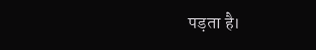पड़ता है।